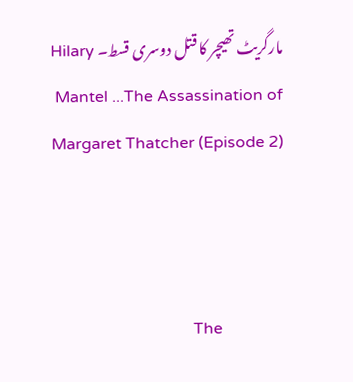مارگریٹ تھیچر کا قتل دوسری قسط۔ Hilary Mantel ...The Assassination of Margaret Thatcher (Episode 2)



                                   The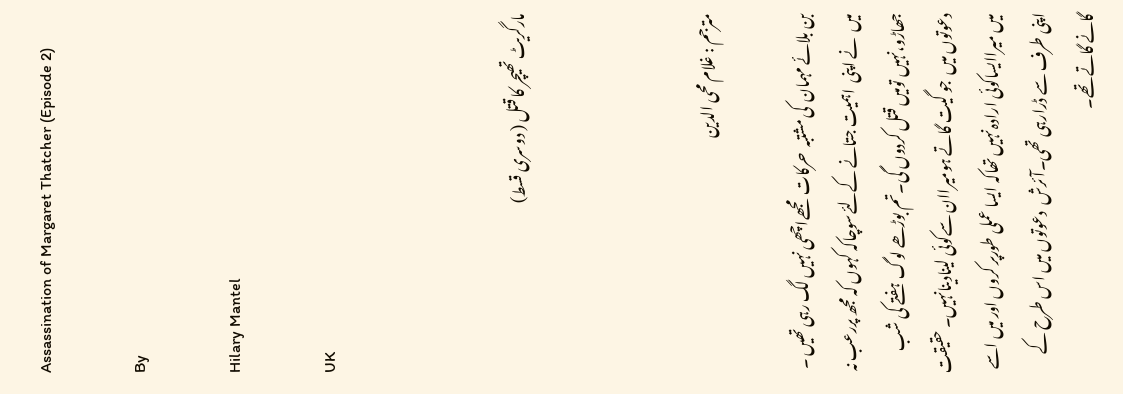Assassination of Margaret Thatcher (Episode 2)

By

Hilary Mantel

UK



مارگریٹ تھیچر کا قتل ( دوسری قسط)



مترجم : غلام محی الدین

بن بلائے مہمان  کی مشتبہ  حرکات  مجھےاچھی نہیں لگ رہی تھیں ۔ میں  نے اپنی  اہمیت جتانے کےلئےسوچاکہ کہوں کہ مجھ پررعب نہ جھاڑو،نہیں تومیں قتل کردوں گی۔تم بوڑھے لوگ  ہفتے کی شب دعوتوں میں  جو گیت گاتے ہومیراان سےکوئی لینادینانہیں۔ حقیقت میں میراایساکوئی ارادہ نہیں تھاکہ ایسا عملی طورپر کروں اور میں اسے اپنی طرف سے ڈرارہی تھی۔آئرش  دعوتوں میں اس طرح کے گانے گاتے تھے۔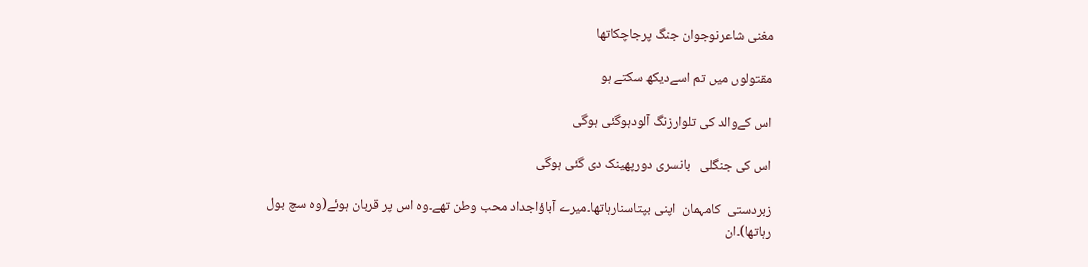مغنی شاعرنوجوان جنگ پرجاچکاتھا

مقتولوں میں تم اسےدیکھ سکتے ہو

اس کےوالد کی تلوارزنگ آلودہوگئی ہوگی

اس کی جنگلی   بانسری دورپھینک دی گئی ہوگی

زبردستی  کامہمان  اپنی بپتاسنارہاتھا۔میرے آباؤاجداد محب وطن تھے۔وہ اس پر قربان ہوئے(وہ سچ بول رہاتھا)۔ان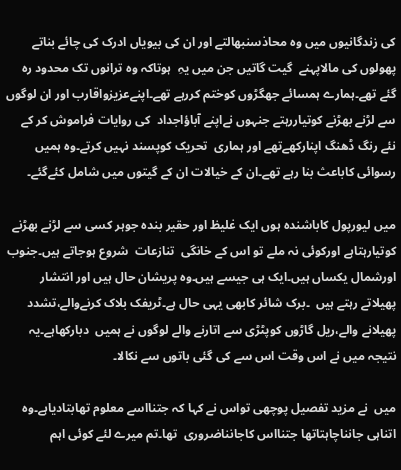کی زندگانیوں میں وہ محاذسنبھالتے اور ان کی بیویاں ادرک کی چائے بناتے پھولوں کی مالاپہنے  گیت گاتیں جن میں یہِ  ہوتاکہ وہ ترانوں تک محدود رہ گئے تھے۔ہمارے ہمسائے جھگڑوں کوختم کررہے تھے۔اپنےعزیزواقارب اور ان لوگوں سے لڑنے بھڑنے کوتیاررہتے جنہوں نےاپنے آباؤاجداد  کی روایات فراموش کر کے نئے رنگ ڈھنگ اپنارکھےتھے اور ہماری  تحریک کوپسند نہیں کرتے۔وہ ہمیں رسوائی کاباعث بنا رہے تھے۔ان کے خیالات ان کے گیتوں میں شامل کئےگئے۔

میں لیورپول کاباشندہ ہوں ایک غلیظ اور حقیر بندہ جوہر کسی سے لڑنے بھڑنے کوتیارہتاہے اورکوئی نہ ملے تو اس کے خانگی  تنازعات  شروع ہوجاتے ہیں۔جنوب اورشمال یکساں ہیں۔ایک ہی جیسے ہیں۔وہ پریشان حال ہیں اور انتشار پھیلاتے رہتے ہیں  ۔برک شائر کابھی یہی حال ہے۔ٹریفک بلاک کرنےوالے،تشدد پھیلانے والے،ریل گاڑوں کوپٹڑی سے اتارنے والے لوگوں نے ہمیں  دبارکھاہے۔یہ نتیجہ میں نے اس وقت اس سے کی گئی باتوں سے نکالا۔

میں  نے مزید تفصیل پوچھی تواس نے کہا کہ جتنااسے معلوم تھابتادیاہے۔وہ اتناہی جانناچاہتاتھا جتنااس کاجانناضروری  تھا۔تم میرے لئے کوئی اہم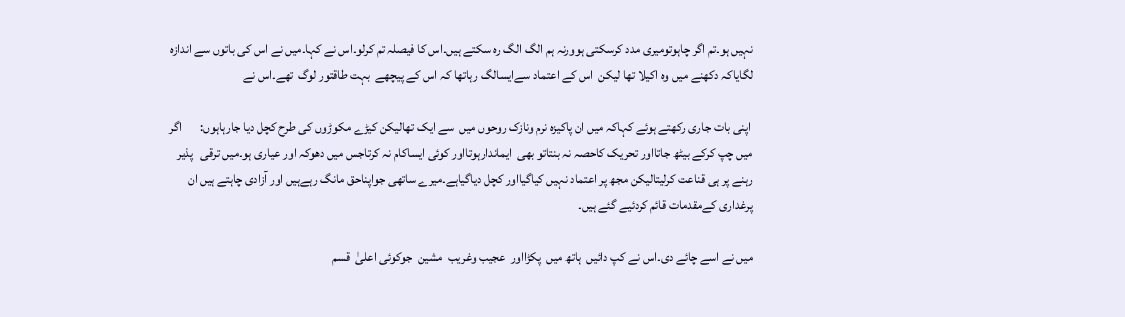نہیں ہو۔تم اگر چاہوتومیری مدد کرسکتی ہوورنہ ہم الگ الگ رہ سکتے ہیں۔اس کا فیصلہ تم کرلو۔اس نے کہا۔میں نے اس کی باتوں سے اندازہ لگایاکہ دکھنے میں وہ اکیلا تھا لیکن  اس کے اعتماد سےایسالگ رہاتھا کہ اس کے پیچھے  بہت طاقتور لوگ  تھے۔اس نے

 اپنی بات جاری رکھتے ہوئے کہاکہ میں ان پاکیزہ نرم ونازک روحوں میں  سے ایک تھالیکن کیڑے مکوڑوں کی طرح کچل دیا جارہاہوں:       اگر میں چپ کرکے بیٹھ جاتااور تحریک کاحصہ نہ بنتاتو بھی  ایماندارہوتااور کوئی ایساکام نہ کرتاجس میں دھوکہ اور عیاری ہو۔میں ترقی   پذیر رہنے پر ہی قناعت کرلیتالیکن مجھ پر اعتماد نہیں کیاگیااور کچل دیاگیاہے۔میرے ساتھی جواپناحق مانگ رہےہیں اور آزادی چاہتے ہیں ان پرغداری کےمقدمات قائم کردئیے گئے ہیں۔

میں نے اسے چائے دی۔اس نے کپ دائیں  ہاتھ میں  پکڑااور  عجیب وغریب  مشین  جوکوئی اعلیٰ  قسم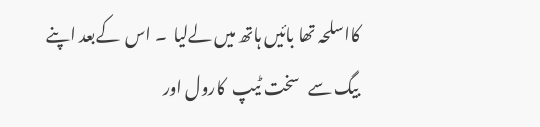کااسلحہ تھا بائیں ہاتھ میں لےلیا  ۔ اس  کےبعد اپنے بیگ سے   سخت ٹیپ  کارول اور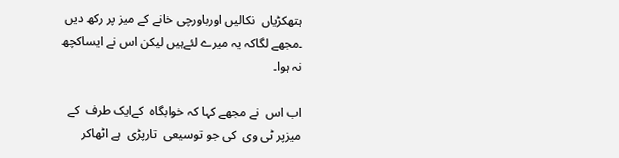ہتھکڑیاں  نکالیں اورباورچی خانے کے میز پر رکھ دیں ۔مجھے لگاکہ یہ میرے لئےہیں لیکن اس نے ایساکچھ نہ ہوا۔

اب اس  نے مجھے کہا کہ خوابگاہ  کےایک طرف  کے میزپر ٹی وی  کی جو توسیعی  تارپڑی  ہے اٹھاکر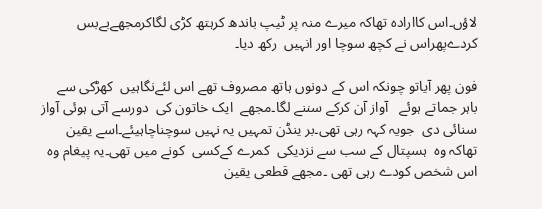لاؤں۔اس کاارادہ تھاکہ میرے منہ پر ٹیپ باندھ کرہتھ کڑی لگاکرمجھےبےبس کردےپھراس نے کچھ سوچا اور انہیں  رکھ دیا۔

فون پھر آیاتو چونکہ اس کے دونوں ہاتھ مصروف تھے اس لئےنگاہیں  کھڑکی سے باہر جماتے ہوئے   آواز آن کرکے سننے لگا۔مجھے  ایک خاتون کی  دورسے آتی ہوئی آواز سنائی دی  جویہ کہہ رہی تھی۔بر ینڈن تمہیں یہ نہیں سوچناچاہیئے۔اسے یقین تھاکہ وہ  ہسپتال کے سب سے نزدیکی  کمرے کےکسی  کونے میں تھی۔یہ پیغام وہ اس شخص کودے رہی تھی ۔مجھے قطعی یقین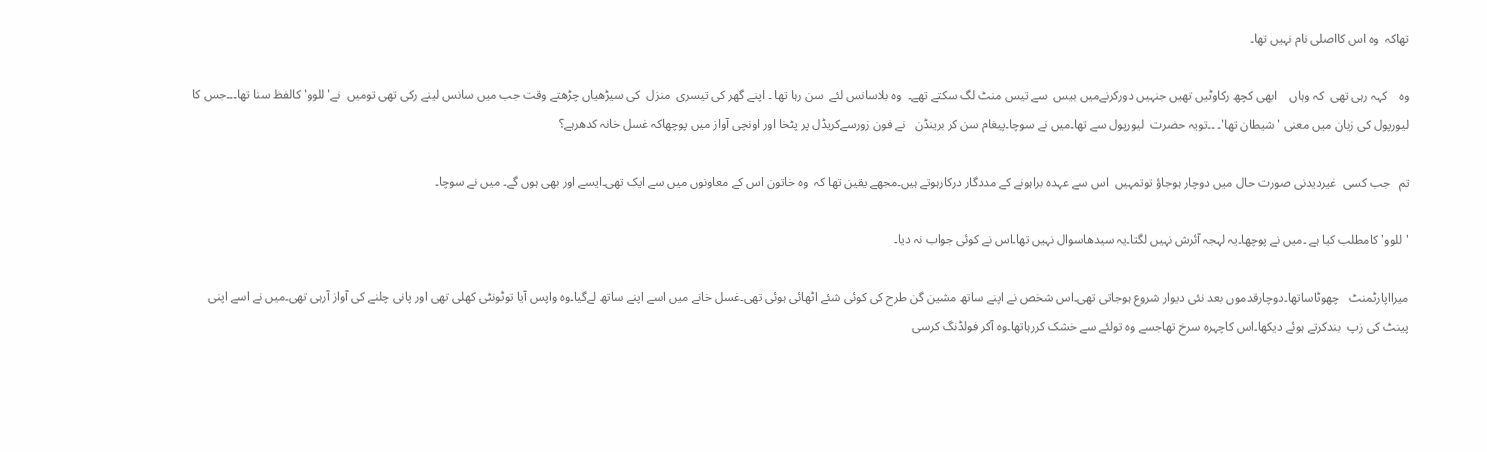تھاکہ  وہ اس کااصلی نام نہیں تھا۔

وہ    کہہ رہی تھی  کہ وہاں    ابھی کچھ رکاوٹیں تھیں جنہیں دورکرنےمیں بیس  سے تیس منٹ لگ سکتے تھے۔  وہ بلاسانس لئے  سن رہا تھا ۔ اپنے گھر کی تیسری  منزل  کی سیڑھیاں چڑھتے وقت جب میں سانس لینے رکی تھی تومیں  نے' للوو' کالفظ سنا تھا۔۔۔جس کا لیورپول کی زبان میں معنی 'شیطان تھا'۔ ۔۔تویہ حضرت  لیورپول سے تھا۔میں نے سوچا۔پیغام سن کر برینڈن   نے فون زورسےکریڈل پر پٹخا اور اونچی آواز میں پوچھاکہ غسل خانہ کدھرہے؟

تم   جب کسی  غیردیدنی صورت حال میں دوچار ہوجاؤ توتمہیں  اس سے عہدہ براہونے کے مددگار درکارہوتے ہیں۔مجھے یقین تھا کہ  وہ خاتون اس کے معاونوں میں سے ایک تھی۔ایسے اور بھی ہوں گے۔ میں نے سوچا۔

'للوو' کامطلب کیا ہے ۔میں نے پوچھا۔یہ لہجہ آئرش نہیں لگتا۔یہ سیدھاسوال نہیں تھا۔اس نے کوئی جواب نہ دیا۔

میرااپارٹمنٹ   چھوٹاساتھا۔دوچارقدموں بعد نئی دیوار شروع ہوجاتی تھی۔اس شخص نے اپنے ساتھ مشین گن طرح کی کوئی شئے اٹھائی ہوئی تھی۔غسل خانے میں اسے اپنے ساتھ لےگیا۔وہ واپس آیا توٹونٹی کھلی تھی اور پانی چلنے کی آواز آرہی تھی۔میں نے اسے اپنی پینٹ کی زپ  بندکرتے ہوئے دیکھا۔اس کاچہرہ سرخ تھاجسے وہ تولئے سے خشک کررہاتھا۔وہ آکر فولڈنگ کرسی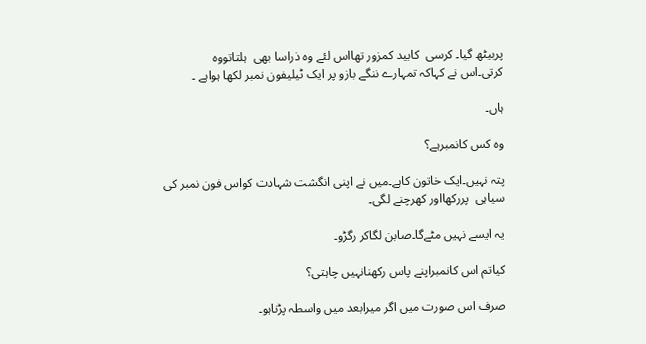پربیٹھ گیا۔ کرسی  کابید کمزور تھااس لئے وہ ذراسا بھی  ہلتاتووہ                      کرتی۔اس نے کہاکہ تمہارے ننگے بازو پر ایک ٹیلیفون نمبر لکھا ہواہے ۔

ہاں۔

وہ کس کانمبرہے؟

پتہ نہیں۔ایک خاتون کاہے۔میں نے اپنی انگشت شہادت کواس فون نمبر کی سیاہی  پررکھااور کھرچنے لگی۔

یہ ایسے نہیں مٹےگا۔صابن لگاکر رگڑو۔

کیاتم اس کانمبراپنے پاس رکھنانہیں چاہتی؟

صرف اس صورت میں اگر میرابعد میں واسطہ پڑناہو۔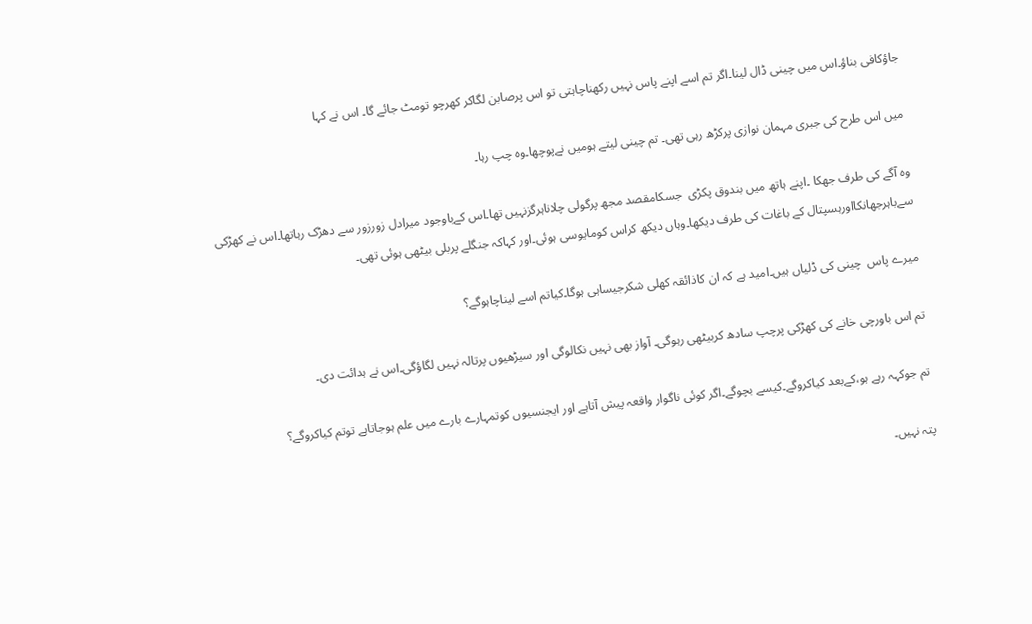جاؤکافی بناؤ۔اس میں چینی ڈال لینا۔اگر تم اسے اپنے پاس نہیں رکھناچاہتی تو اس پرصابن لگاکر کھرچو تومٹ جائے گا۔ اس نے کہا

میں اس طرح کی جبری مہمان نوازی پرکڑھ رہی تھی۔ تم چینی لیتے ہومیں نےپوچھا۔وہ چپ رہا۔

وہ آگے کی طرف جھکا ۔اپنے ہاتھ میں بندوق پکڑی  جسکامقصد مجھ پرگولی چلاناہرگزنہیں تھا۔اس کےباوجود میرادل زورزور سے دھڑک رہاتھا۔اس نے کھڑکی سےباہرجھانکااورہسپتال کے باغات کی طرف دیکھا۔وہاں دیکھ کراس کومایوسی ہوئی۔اور کہاکہ جنگلے پربلی بیٹھی ہوئی تھی۔

میرے پاس  چینی کی ڈلیاں ہیں۔امید ہے کہ ان کاذائقہ کھلی شکرجیساہی ہوگا۔کیاتم اسے لیناچاہوگے؟

تم اس باورچی خانے کی کھڑکی پرچپ سادھ کربیٹھی رہوگی۔ آواز بھی نہیں نکالوگی اور سیڑھیوں پرتالہ نہیں لگاؤگی۔اس نے ہدائت دی۔

تم جوکہہ رہے ہو،کےبعد کیاکروگے۔کیسے بچوگے۔اگر کوئی ناگوار واقعہ پیش آتاہے اور ایجنسیوں کوتمہارے بارے میں علم ہوجاتاہے توتم کیاکروگے؟

پتہ نہیں۔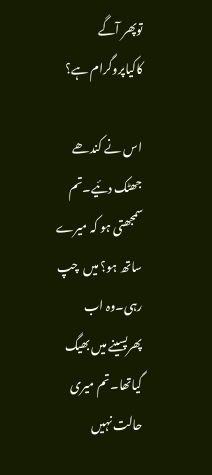توپھر آگے کاکیاپروگرام ہے؟

اس نے کندھے جھٹک دئیے۔تم سمجھتی ہو کہ میرے ساتھ ہو؟ میں  چپ رہی۔وہ اب پھرپسینے میں بھیگ گیاتھا۔تم میری حالت نہیں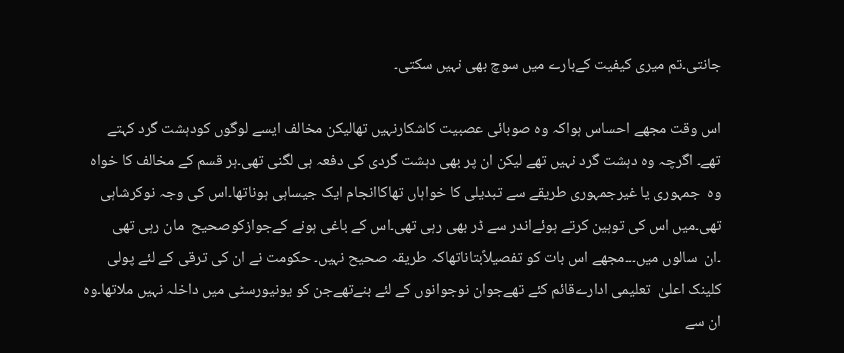جانتی۔تم میری کیفیت کےبارے میں سوچ بھی نہیں سکتی۔

اس وقت مجھے احساس ہواکہ وہ صوبائی عصبیت کاشکارنہیں تھالیکن مخالف ایسے لوگوں کودہشت گرد کہتے تھے۔ اگرچہ وہ دہشت گرد نہیں تھے لیکن ان پر بھی دہشت گردی کی دفعہ ہی لگنی تھی۔ہر قسم کے مخالف کا خواہ وہ  جمہوری یا غیرجمہوری طریقے سے تبدیلی کا خواہاں تھاکاانجام ایک جیساہی ہوناتھا۔اس کی وجہ نوکرشاہی تھی۔میں اس کی توہین کرتے ہوئےاندر سے ڈر بھی رہی تھی۔اس کے باغی ہونے کےجوازکوصحیح  مان رہی تھی                 ۔ان  سالوں میں۔۔۔مجھے اس بات کو تفصیلاًبتاناتھاکہ طریقہ صحیح نہیں۔ حکومت نے ان کی ترقی کے لئے پولی کلینک اعلیٰ  تعلیمی ادارےقائم کئے تھےجوان نوجوانوں کے لئے بنےتھےجن کو یونیورسٹی میں داخلہ نہیں ملاتھا۔وہ ان سے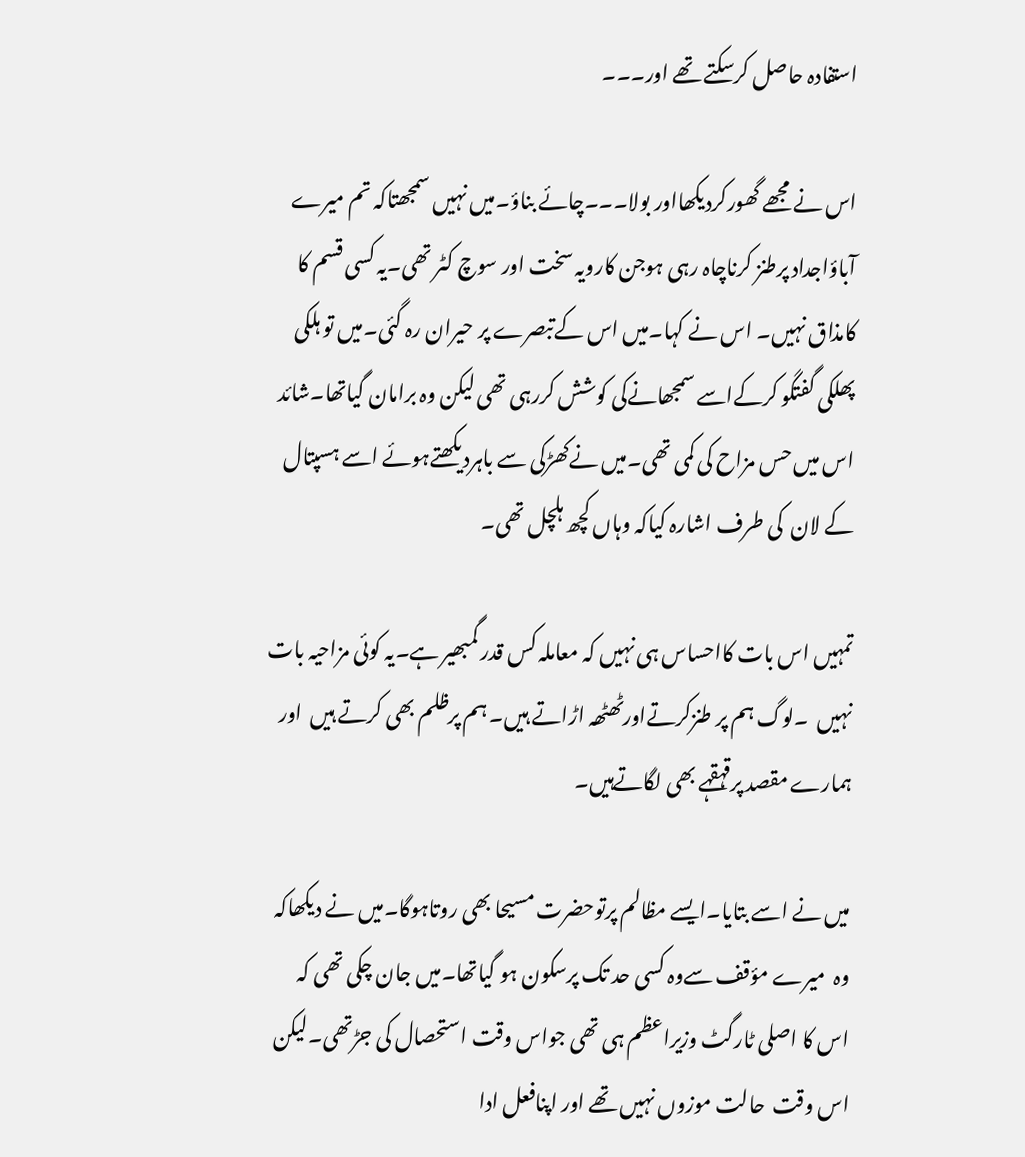استفادہ حاصل کرسکتے تھے اور۔۔۔

اس نے مجھے گھورکردیکھااور بولا۔۔۔چائے بناؤ۔میں نہیں سمجھتاکہ تم میرے آباؤاجداد پرطنز کرناچاہ رہی ہوجن کارویہ سخت اور سوچ کٹر تھی۔یہ کسی قسم کا کامذاق نہیں۔ اس نے کہا۔میں اس کےتبصرے پر حیران رہ گئی۔میں تو ہلکی پھلکی گفتگو کرکےاسے سمجھانےکی کوشش کررہی تھی لیکن وہ برامان گیاتھا۔شائد اس میں حس مزاح کی کمی تھی۔میں نےکھڑکی سے باہردیکھتےہوئے اسے ہسپتال کے لان  کی طرف اشارہ کیاکہ وہاں کچھ ہلچل تھی۔

تمہیں اس بات کااحساس ہی نہیں کہ معاملہ کس قدر گمبھیر ہے۔یہ کوئی مزاحیہ بات نہیں  ۔لوگ ہم پر طنزکرتےاورٹھٹھہ اڑاتے ہیں۔ ہم پرظلم بھی کرتے ہیں  اور ہمارے مقصد پرقہقہے بھی لگاتےہیں۔

میں نے اسے بتایا۔ایسے مظالم پرتوحضرت مسیحا بھی روتاہوگا۔میں نے دیکھاکہ وہ  میرے مؤقف سےوہ کسی حد تک پرسکون ہو گیاتھا۔میں جان چکی تھی کہ اس کا اصلی ٹارگٹ وزیراعظم ہی تھی جواس وقت استحصال کی جڑتھی۔لیکن اس وقت  حالت موزوں نہیں تھے اور اپنافعل ادا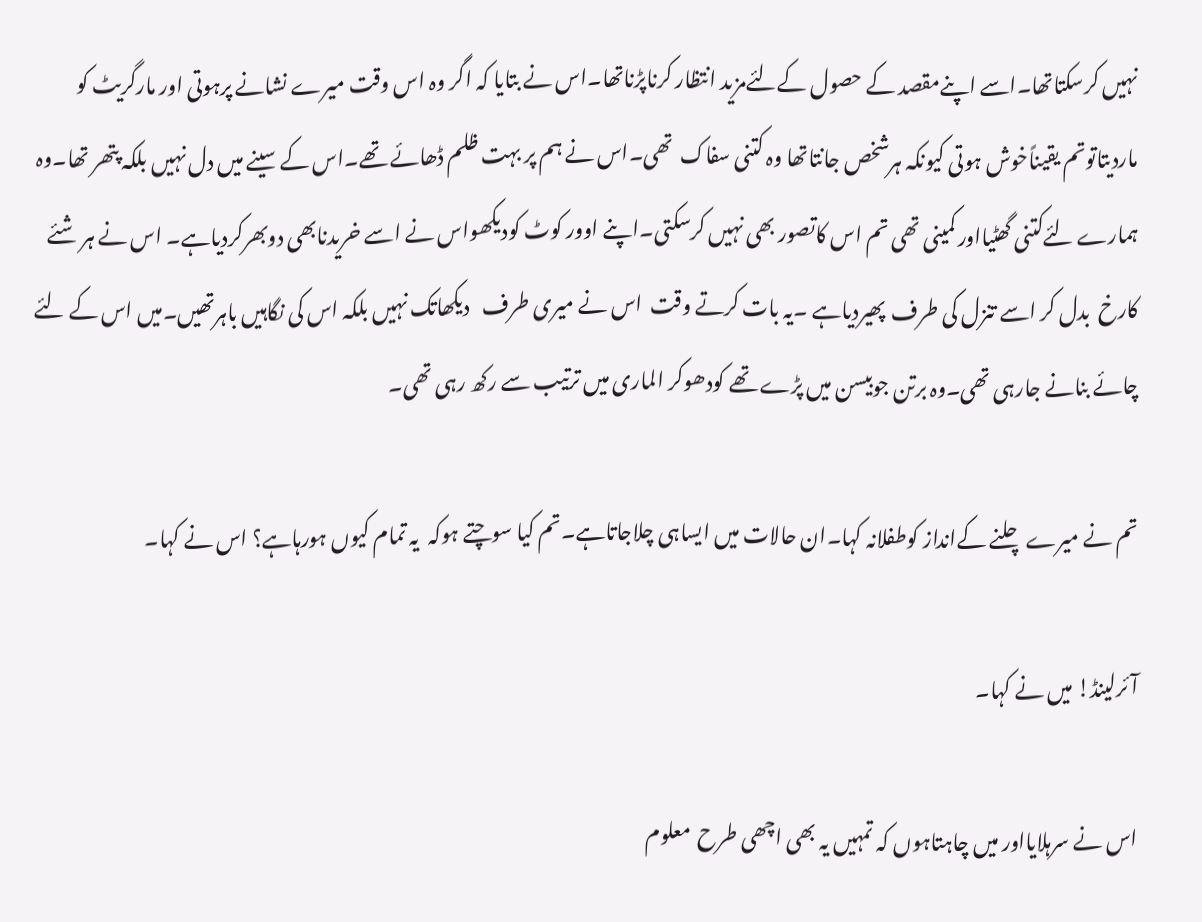نہیں کرسکتاتھا۔اسے اپنےمقصد کے حصول کےلئےمزید انتظار کرناپڑناتھا۔اس نے بتایا کہ اگر وہ اس وقت میرے نشانے پرہوتی اور مارگریٹ کو ماردیتاتوتم یقیناًخوش ہوتی کیونکہ ہرشخص جانتاتھا وہ کتنی سفاک  تھی۔اس نے ہم پر بہت ظلم ڈھائے تھے۔اس کے سینے میں دل نہیں بلکہ پتھر تھا۔وہ ہمارے لئےکتنی گھٹیااور کمینی تھی تم اس کاتصور بھی نہیں کرسکتی۔اپنے اوور کوٹ کودیکھواس نے اسے خریدنابھی دوبھرکردیاہے۔ اس نے ہر شئے کارخ  بدل کر اسے تنزل کی طرف  پھیردیاہے ۔یہ بات کرتے وقت  اس نے میری طرف   دیکھاتک نہیں بلکہ اس کی نگاہیں باہرتھیں۔میں اس کے لئے چائے بنانے جارہی تھی۔وہ برتن جوبیسن میں پڑے تھے کودھوکر الماری میں ترتیب سے رکھ رہی تھی۔

تم نے میرے چلنے کےانداز کوطفلانہ کہا۔ان حالات میں ایساہی چلاجاتاہے۔تم کیا سوچتے ہوکہ  یہ تمام کیوں ہورہاہے؟ اس نے کہا۔

آئرلینڈ! میں نے کہا۔

اس نے سرہلایااور میں چاہتاہوں کہ تمہیں یہ بھی اچھی طرح  معلوم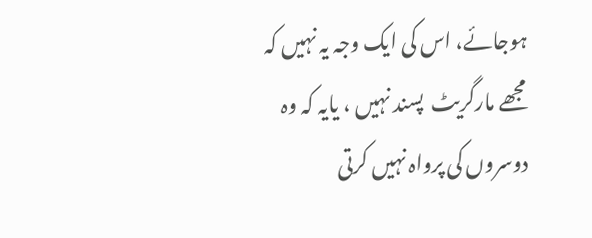ہوجائے، اس کی ایک وجہ یہ نہیں کہ مجھے مارگریٹ  پسند نہیں ، یایہ کہ وہ دوسروں کی پرواہ نہیں کرتی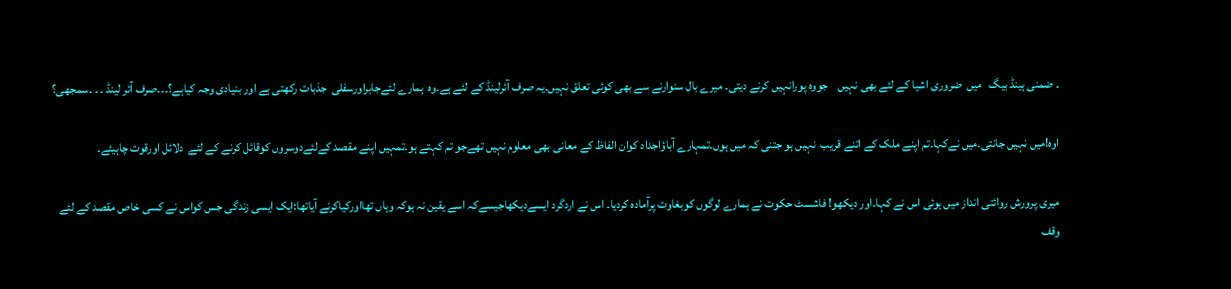۔ ضمنی ہینڈ بیگ   میں  ضروری اشیا کے لئے بھی نہیں    جووہ پورانہیں کرنے دیتی۔ میرے بال سنوارنے سے بھی کوئی تعلق نہیں۔یہ صرف آئرلینڈ کے لئے ہے۔وہ  ہمارے لئےجابراورسفلی  جذبات رکھتی ہے اور بنیادی وجہ کیاہے؟۔۔۔صرف آئر لینڈ ۔ ۔ ۔سمجھی؟

اوہ!میں نہیں جانتی۔میں نےکہا۔تم اپنے ملک کے اتنے قریب  نہیں ہو جتنی کہ میں ہوں۔تمہارے آباؤاجداد کوان الفاظ کے معانی بھی معلوم نہیں تھےجو تم کہتے ہو۔تمہیں اپنے مقصد کےلئےدوسروں کوقائل کرنے کے لئے  دلائل اورقوت چاہیئے۔

میری پرورش روائتی انداز میں ہوئی اس نے کہا۔اور دیکھو! فاشسٹ حکوت نے ہمارے لوگوں کوبغاوت پرآمادہ کردیا۔ اس نے اردگرد ایسےدیکھاجیسےکہ اسے یقین نہ ہوکہ وہاں تھااورکیاکرنے آیاتھا:ایک ایسی زندگی جس کواس نے کسی خاص مقصد کے لئے وقف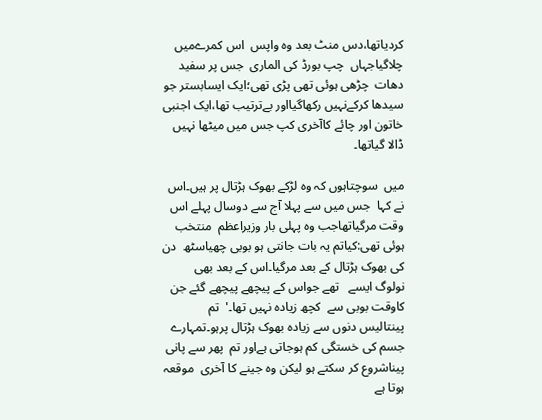کردیاتھا،دس منٹ بعد وہ واپس  اس کمرےمیں  چلاگیاجہاں  چپ بورڈ کی الماری  جس پر سفید دھات  چڑھی ہوئی تھی پڑی تھی؛ایک ایسابستر جو سیدھا کرکےنہیں رکھاگیااور بےترتیب تھا،ایک اجنبی خاتون اور چائے کاآخری کپ جس میں میٹھا نہیں ڈالا گیاتھا۔

میں  سوچتاہوں کہ وہ لڑکے بھوک ہڑتال پر ہیں۔اس نے کہا  جس میں سے پہلا آج سے دوسال پہلے اس وقت مرگیاتھاجب وہ پہلی بار وزیراعظم  منتخب ہوئی تھی:کیاتم یہ بات جانتی ہو بوبی چھیاسٹھ  دن کی بھوک ہڑتال کے بعد مرگیا۔اس کے بعد بھی  نولوگ ایسے   تھے جواس کے پیچھے پیچھے گئے جن کاوقت بوبی سے  کچھ زیادہ نہیں تھا۔'  تم پینتالیس دنوں سے زیادہ بھوک ہڑتال پرہو۔تمہارے جسم کی خستگی کم ہوجاتی ہےاور تم  پھر سے پانی پیناشروع کر سکتے ہو لیکن وہ جینے کا آخری  موقعہ ہوتا ہے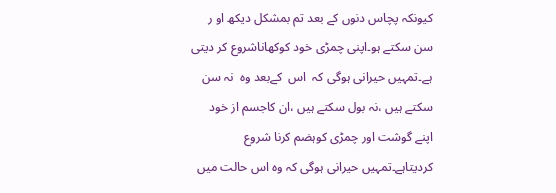کیونکہ پچاس دنوں کے بعد تم بمشکل دیکھ او ر سن سکتے ہو۔اپنی چمڑی خود کوکھاناشروع کر دیتی ہے۔تمہیں حیرانی ہوگی کہ  اس  کےبعد وہ  نہ سن سکتے ہیں ،نہ بول سکتے ہیں ،ان کاجسم از خود اپنے گوشت اور چمڑی کوہضم کرنا شروع کردیتاہے۔تمہیں حیرانی ہوگی کہ وہ اس حالت میں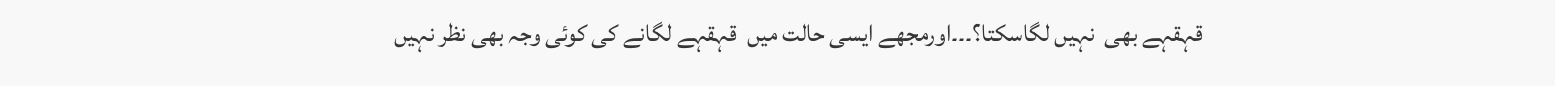قہقہے بھی  نہیں لگاسکتا؟۔۔۔اورمجھے ایسی حالت میں  قہقہے لگانے کی کوئی وجہ بھی نظر نہیں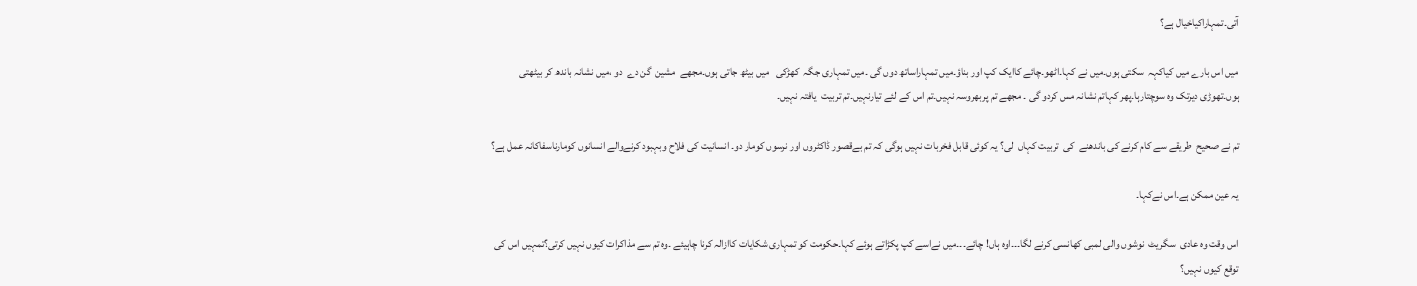آتی۔تمہاراکیاخیال ہے؟

میں اس بارے میں کیاکہہ  سکتی ہوں۔میں نے کہا۔اٹھو۔چائے کاایک کپ اور بناؤ۔میں تمہاراساتھ دوں گی ۔میں تمہاری جگہ  کھڑکی   میں بیٹھ جاتی ہوں۔مجھے  مشین  گن دے  دو ،میں نشانہ باندھ کر بیٹھتی ہوں۔تھوڑی دیرتک وہ سوچتارہا۔پھر کہاتم نشانہ مس کردو گی ۔ مجھے تم پربھروسہ نہیں۔تم اس کے لئے تیارنہیں۔تم تربیت  یافتہ نہیں۔

تم نے صحیح  طریقے سے کام کرنے کی باندھنے  کی  تربیت کہاں  لی؟ یہ کوئی قابل فخربات نہیں ہوگی کہ تم بےقصور ڈاکٹروں اور نرسوں کومار دو۔ انسانیت کی فلاح وبہبود کرنےوالے انسانوں کومارناسفاکانہ عمل ہے؟

یہ عین ممکن ہے۔اس نےکہا۔

اس وقت وہ عادی  سگریٹ  نوشوں والی لمبی کھانسی کرنے لگا۔۔۔اوہ ہاں! چائے۔۔۔میں نےاسے کپ پکڑاتے ہوئے کہا۔حکومت کو تمہاری شکایات کاازالہ کرنا چاہیئے ۔وہ تم سے مذاکرات کیوں نہیں کرتی؟تمہیں اس کی توقع کیوں نہیں؟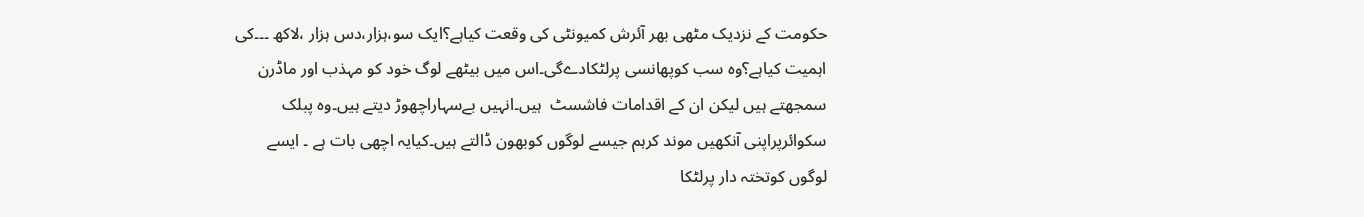حکومت کے نزدیک مٹھی بھر آئرش کمیونٹی کی وقعت کیاہے؟ایک سو،ہزار،دس ہزار ،لاکھ ۔۔۔کی اہمیت کیاہے؟وہ سب کوپھانسی پرلٹکادےگی۔اس میں بیٹھے لوگ خود کو مہذب اور ماڈرن سمجھتے ہیں لیکن ان کے اقدامات فاشسٹ  ہیں۔انہیں بےسہاراچھوڑ دیتے ہیں۔وہ پبلک سکوائرپراپنی آنکھیں موند کرہم جیسے لوگوں کوبھون ڈالتے ہیں۔کیایہ اچھی بات ہے ۔ ایسے لوگوں کوتختہ دار پرلٹکا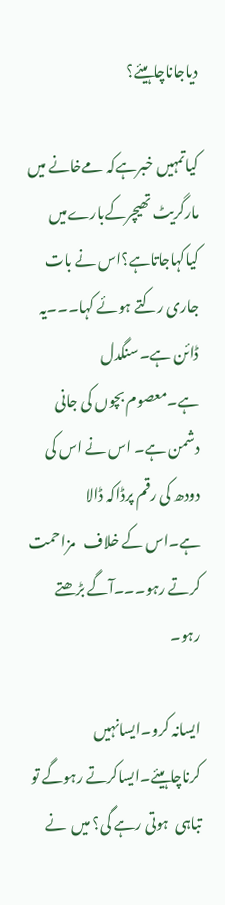دیاجاناچاہیئے؟

کیاتمہیں خبرہےکہ مےخانے میں مارگریٹ تھیچرکےبارےمیں کیاکہاجاتاہے؟اس نے بات جاری رکتے ہوئے کہا۔۔۔یہ ڈائن ہے۔سنگدل ہے۔معصوم بچوں کی جانی دشمن ہے۔ اس نے اس کی دودھ کی رقم پرڈاکہ ڈالا ہے۔اس کے خلاف   مزاحمت کرتے رہو۔۔۔آگے بڑھتے رہو۔

ایسانہ کرو۔ایسانہیں کرناچاہیئے۔ایساکرتے رہوگے تو تباہی  ہوتی رہے گی؟ میں  نے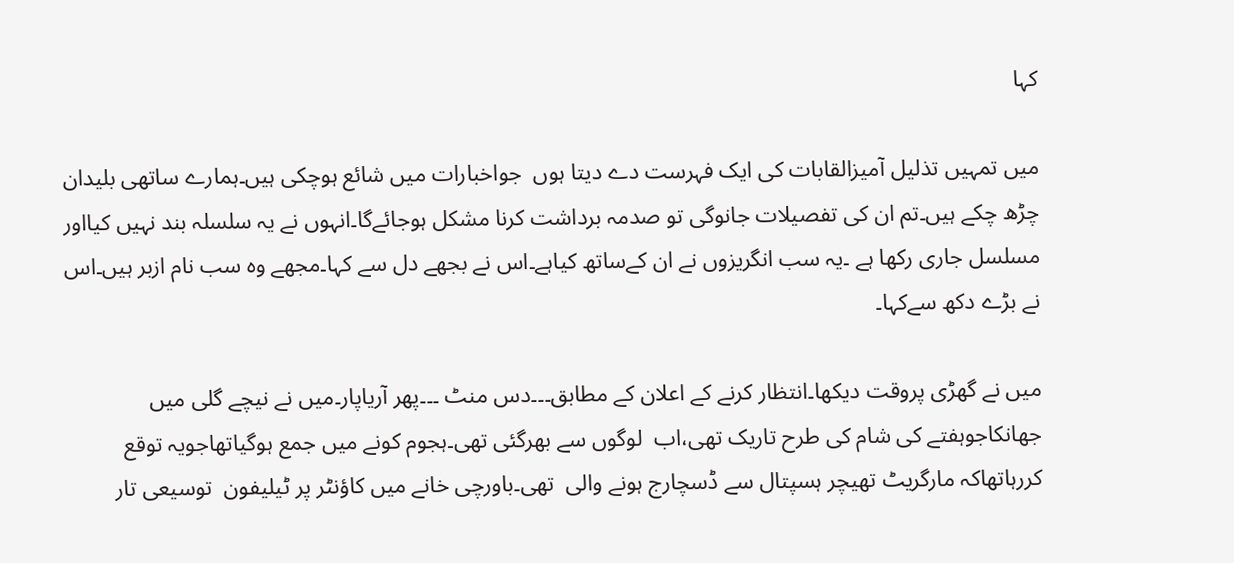کہا

میں تمہیں تذلیل آمیزالقابات کی ایک فہرست دے دیتا ہوں  جواخبارات میں شائع ہوچکی ہیں۔ہمارے ساتھی بلیدان چڑھ چکے ہیں۔تم ان کی تفصیلات جانوگی تو صدمہ برداشت کرنا مشکل ہوجائےگا۔انہوں نے یہ سلسلہ بند نہیں کیااور مسلسل جاری رکھا ہے ۔یہ سب انگریزوں نے ان کےساتھ کیاہے۔اس نے بجھے دل سے کہا۔مجھے وہ سب نام ازبر ہیں۔اس نے بڑے دکھ سےکہا۔

میں نے گھڑی پروقت دیکھا۔انتظار کرنے کے اعلان کے مطابق۔۔۔دس منٹ ۔۔۔پھر آریاپار۔میں نے نیچے گلی میں جھانکاجوہفتے کی شام کی طرح تاریک تھی،اب  لوگوں سے بھرگئی تھی۔ہجوم کونے میں جمع ہوگیاتھاجویہ توقع کررہاتھاکہ مارگریٹ تھیچر ہسپتال سے ڈسچارج ہونے والی  تھی۔باورچی خانے میں کاؤنٹر پر ٹیلیفون  توسیعی تار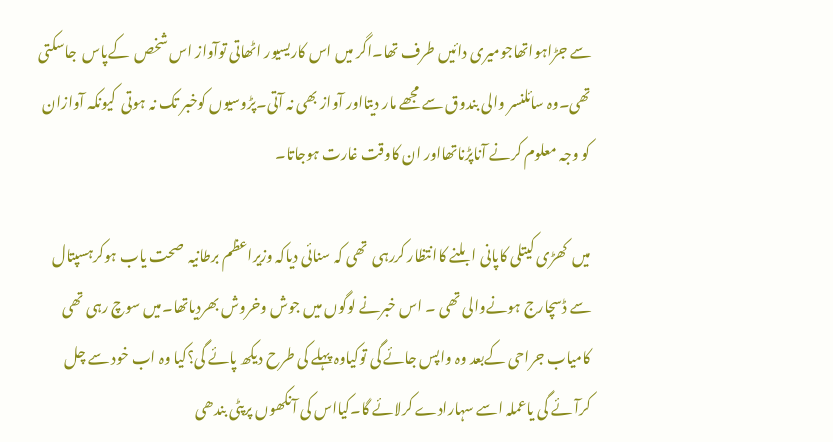سے جڑاہواتھاجومیری دائیں طرف تھا۔اگر میں اس کاریسیور اٹھاتی توآواز اس شخص  کےپاس  جاسکتی تھی۔وہ سائلنسر والی بندوق سے مجھے مار دیتااور آواز بھی نہ آتی۔پڑوسیوں کوخبر تک نہ ہوتی  کیونکہ آوازان کو وجہ معلوم کرنے آناپڑناتھااور ان کاوقت غارت ہوجاتا۔

میں  کھڑی کیتلی کاپانی ابلنے کاانتظار کررہی  تھی کہ سنائی دیاکہ وزیراعظم برطانیہ  صحت یاب ہوکرہسپتال سے ڈسچارج ہونےوالی تھی ۔ اس خبرنے لوگوں میں جوش وخروش بھردیاتھا۔میں سوچ رہی تھی کامیاب جراحی کےبعد وہ واپس جائے گی توکیاوہ پہلے کی طرح دیکھ پائے گی؟کیا وہ اب خود سے چل کرآئے گی یاعملہ اسے سہارادے کرلائے گا۔کیااس کی آنکھوں پرپٹی بندھی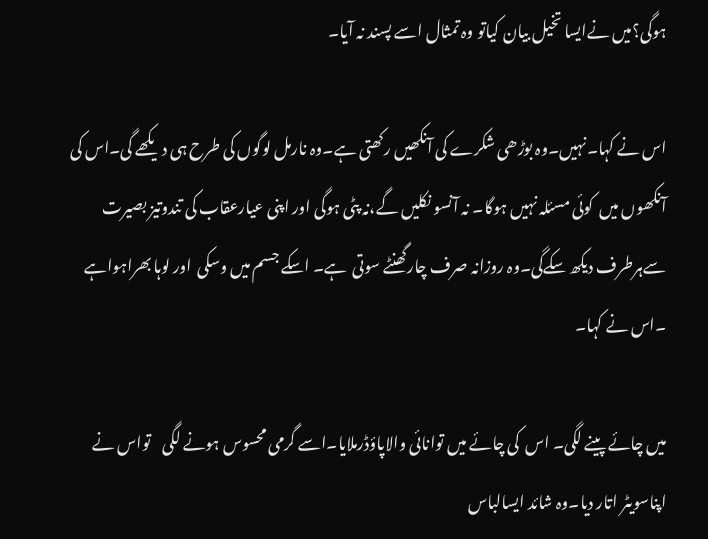ہوگی؟میں نےایسا تخیل بیان کیاتو وہ تمثال اسے پسند نہ آیا۔

اس نے کہا۔نہیں۔وہ بوڑھی شکرے کی آنکھیں رکھتی ہے۔وہ نارمل لوگوں کی طرح ہی دیکھے گی۔اس کی آنکھوں میں  کوئی مسئلہ نہیں ہوگا۔ نہ آنسو نکلیں گے،نہ پٹی ہوگی اور اپنی عیارعقاب کی تندوتیز بصیرت سےہرطرف دیکھ سکےگی۔وہ روزانہ صرف چارگھنٹے سوتی  ہے۔ اسکے جسم میں وسکی  اور لوہا بھراہواہے ۔اس نے کہا۔

میں چائے پینے لگی۔ اس  کی چائے میں توانائی والاپاؤڈرملایا۔اسے گرمی محسوس ہونے لگی    تواس نے اپناسویٹر اتار دیا۔وہ شائد ایسالباس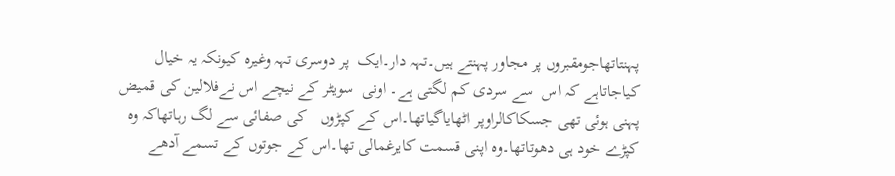پہنتاتھاجومقبروں پر مجاور پہنتے ہیں۔تہہ دار۔ایک  پر دوسری تہہ وغیرہ کیونکہ یہ خیال کیاجاتاہے کہ اس  سے سردی کم لگتی ہے۔ اونی  سویٹر کے نیچے اس نےفلالین کی قمیض پہنی ہوئی تھی جسکاکالراوپر اٹھایاگیاتھا۔اس کے کپڑوں   کی صفائی سے لگ رہاتھاکہ وہ کپڑے خود ہی دھوتاتھا۔وہ اپنی قسمت کایرغمالی تھا۔اس کے جوتوں کے تسمے آدھے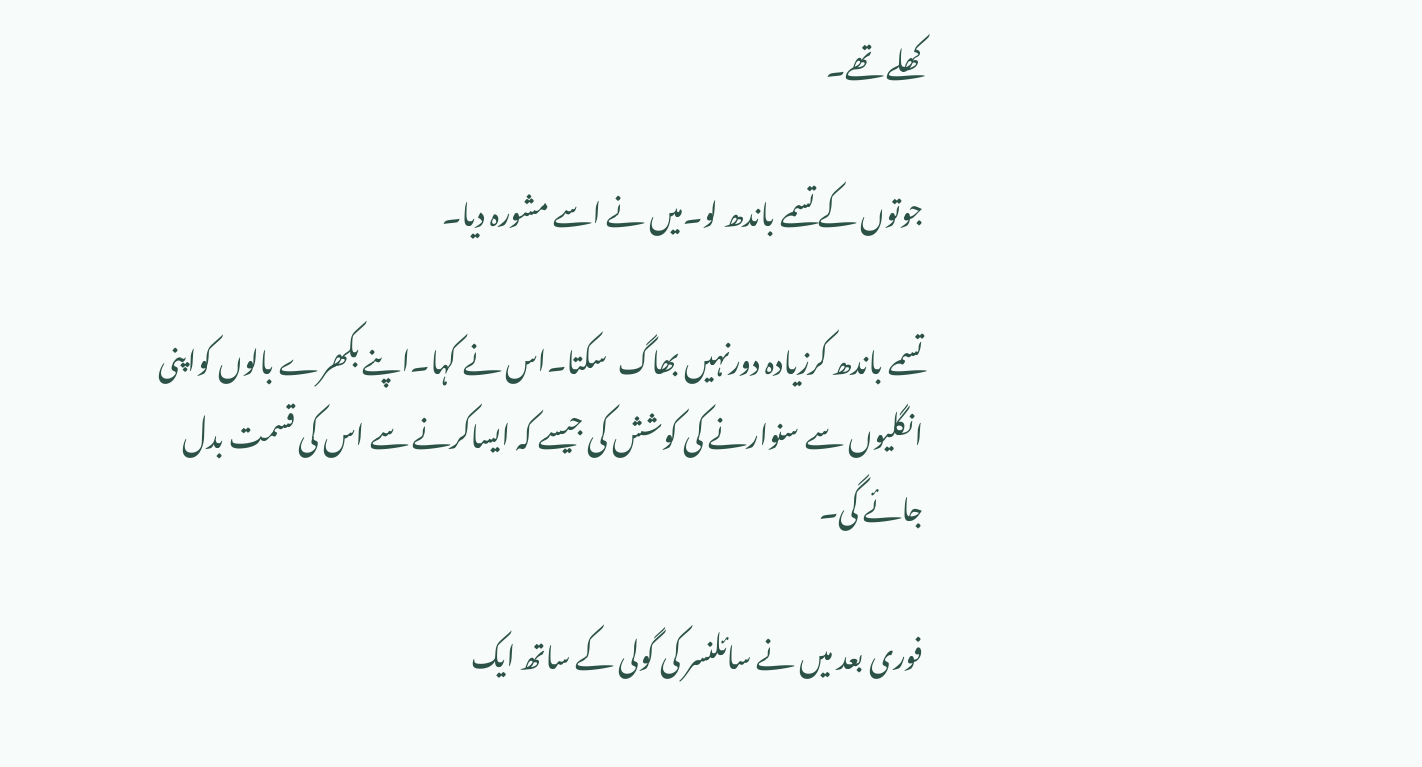کھلے تھے۔

جوتوں کے تسمے باندھ لو۔میں نے اسے مشورہ دیا۔

تسمے باندھ کرزیادہ دورنہیں بھاگ  سکتا۔اس نے کہا۔اپنے بکھرے بالوں کواپنی انگلیوں سے سنوارنے کی کوشش کی جیسے کہ ایساکرنے سے اس کی قسمت بدل جائے گی۔

فوری بعد میں نے سائلنسر کی گولی کے ساتھ ایک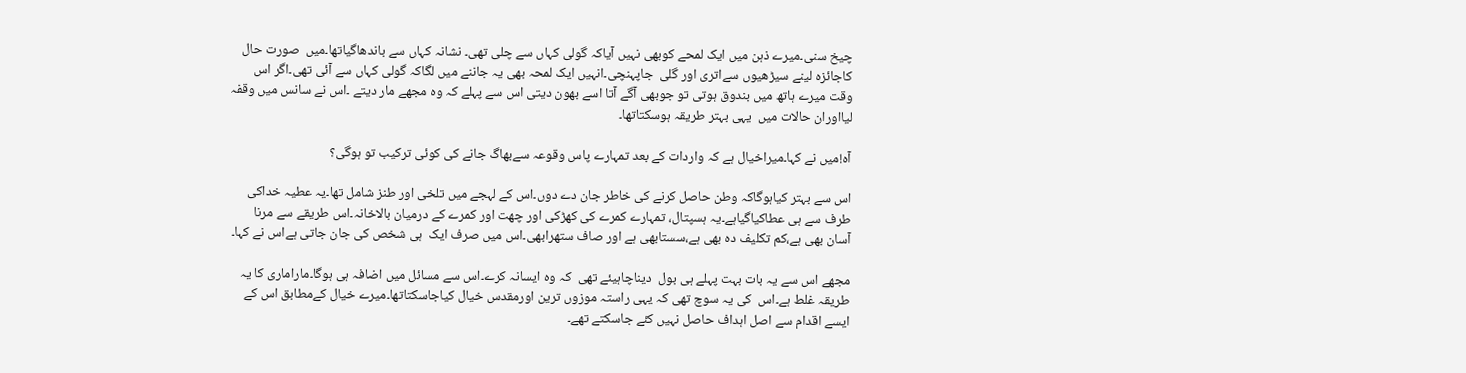چیخ سنی۔میرے ذہن میں ایک لمحے کوبھی نہیں آیاکہ گولی کہاں سے چلی تھی۔ نشانہ کہاں سے باندھاگیاتھا۔میں  صورت حال کاجائزہ لینے سیڑھیوں سےاتری اور گلی  جاپہنچی۔انہیں ایک لمحہ بھی یہ جاننے میں لگاکہ گولی کہاں سے آئی تھی۔اگر اس وقت میرے ہاتھ میں بندوق ہوتی تو جوبھی آگے آتا اسے بھون دیتی اس سے پہلے کہ وہ مجھے مار دیتے ۔اس نے سانس میں وقفہ لیااوران حالات میں  یہی بہتر طریقہ ہوسکتاتھا۔

آہ!میں نے کہا۔میراخیال ہے کہ واردات کے بعد تمہارے پاس وقوعہ سےبھاگ جانے کی کوئی ترکیب تو ہوگی؟

اس سے بہتر کیاہوگاکہ وطن حاصل کرنے کی خاطر جان دے دوں۔اس کے لہجے میں تلخی اور طنز شامل تھا۔یہ عطیہ خداکی طرف سے ہی عطاکیاگیاہے۔یہ ہسپتال، تمہارے کمرے کی کھڑکی اور چھت اور کمرے کے درمیان بالاخانہ۔اس طریقے سے مرنا آسان بھی ہے،کم تکلیف دہ بھی ہے،سستابھی ہے اور صاف ستھرابھی۔اس میں صرف ایک  ہی شخص کی جان جاتی ہےاس نے کہا۔

مجھے اس سے یہ بات بہت پہلے ہی بول  دیناچاہیئے تھی  کہ وہ ایسانہ کرے۔اس سے مسائل میں اضافہ ہی ہوگا۔ماراماری کا یہ طریقہ غلط ہے۔اس  کی یہ سوچ تھی کہ یہی راستہ موزوں ترین اورمقدس خیال کیاجاسکتاتھا۔میرے خیال کےمطابق اس کے ایسے اقدام سے اصل اہداف حاصل نہیں کئے جاسکتے تھے۔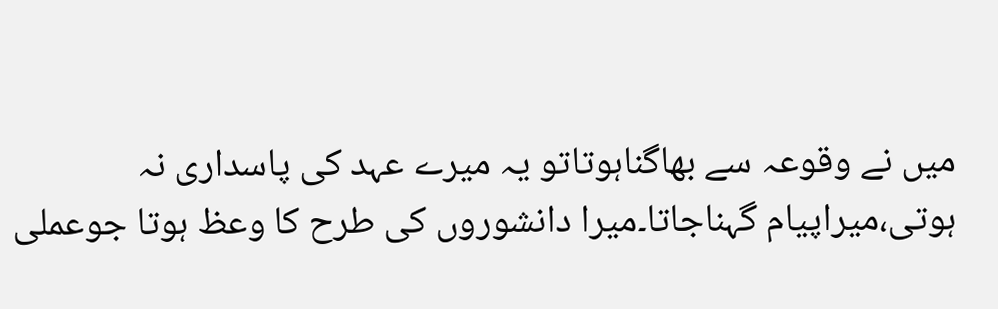میں نے وقوعہ سے بھاگناہوتاتو یہ میرے عہد کی پاسداری نہ ہوتی،میراپیام گہناجاتا۔میرا دانشوروں کی طرح کا وعظ ہوتا جوعملی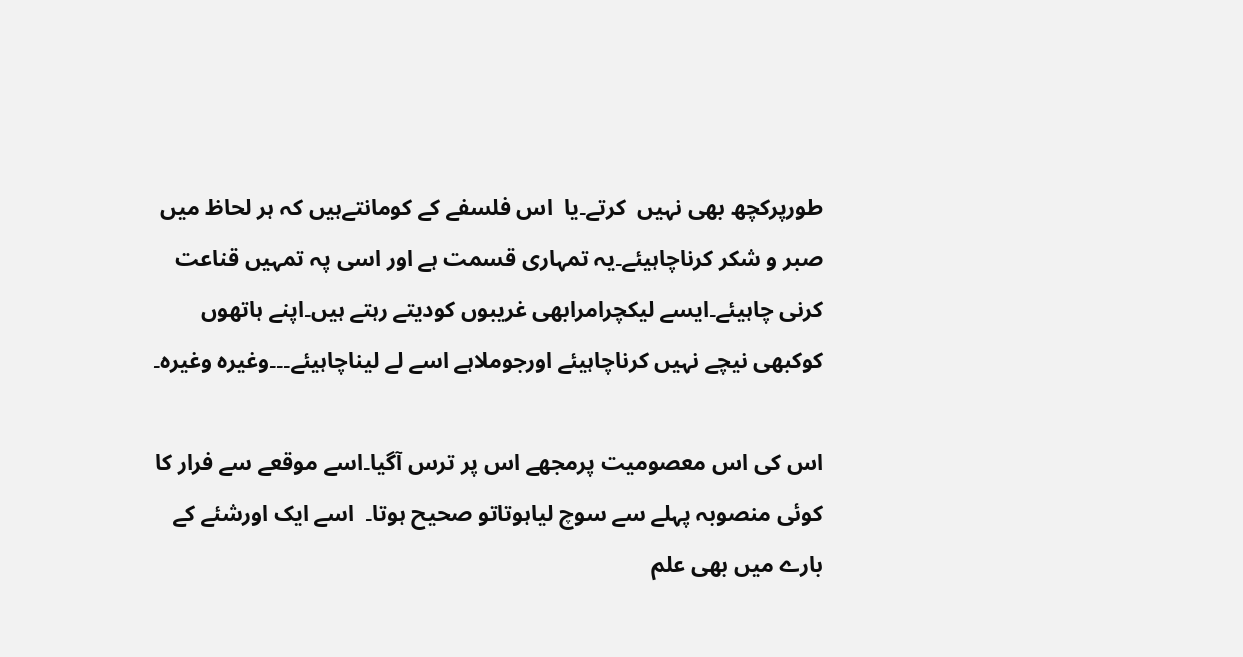طورپرکچھ بھی نہیں  کرتے۔یا  اس فلسفے کے کومانتےہیں کہ ہر لحاظ میں صبر و شکر کرناچاہیئے۔یہ تمہاری قسمت ہے اور اسی پہ تمہیں قناعت کرنی چاہیئے۔ایسے لیکچرامرابھی غریبوں کودیتے رہتے ہیں۔اپنے ہاتھوں کوکبھی نیچے نہیں کرناچاہیئے اورجوملاہے اسے لے لیناچاہیئے۔۔۔وغیرہ وغیرہ۔

اس کی اس معصومیت پرمجھے اس پر ترس آگیا۔اسے موقعے سے فرار کا کوئی منصوبہ پہلے سے سوچ لیاہوتاتو صحیح ہوتا۔  اسے ایک اورشئے کے بارے میں بھی علم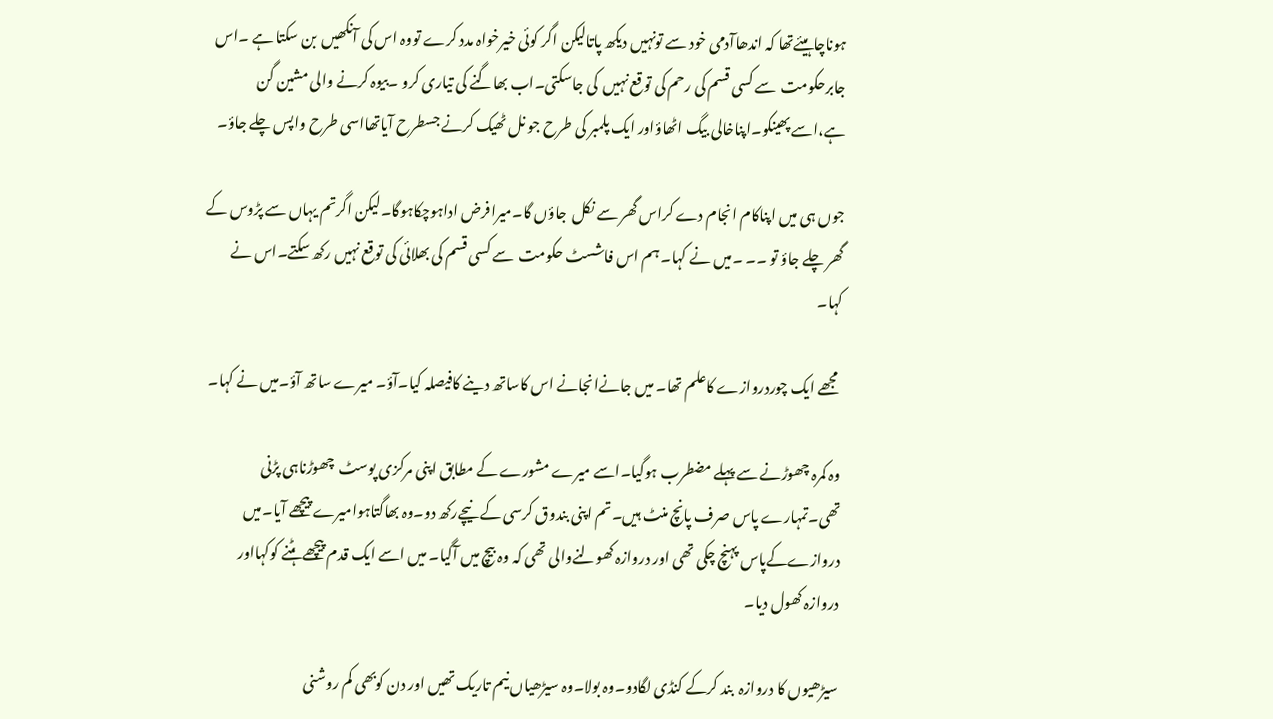ہوناچاہیئےتھا کہ اندھاآدمی خود سے تونہیں دیکھ پاتالیکن اگر کوئی خیرخواہ مدد کرے تووہ اس کی آنکھیں  بن سکتا ہے ۔اس جابرحکومت  سے کسی قسم کی رحم کی توقع نہیں  کی جاسکتی۔اب بھاگنے کی تیاری کرو ۔بیوہ کرنے والی مشین گن  ہے،اسے پھینکو۔اپناخالی بیگ اٹھاؤاور ایک پلمبر کی طرح جو نل ٹھیک کرنے جسطرح آیاتھااسی طرح واپس چلے جاؤ۔

جوں ہی میں اپناکام انجام دے کراس گھر سے نکل  جاؤں گا۔میرافرض اداہوچکاہوگا۔لیکن اگرتم یہاں سے پڑوس کے گھر چلے جاؤ تو ۔۔ ۔میں نے کہا۔ ہم اس فاشسٹ حکومت  سے کسی قسم کی بھلائی کی توقع نہیں رکھ سکتے۔اس نے کہا۔

 مجھے ایک چوردروازے کاعلم تھا۔ میں جانےانجانے اس کاساتھ دینے کافیصلہ کیا۔آؤ۔ میرے ساتھ آؤ۔میں نے کہا۔

وہ کمرہ چھوڑنے سے پہلے مضطرب ہوگیا۔اسے میرے مشورے کے مطابق اپنی مرکزی پوسٹ  چھوڑناہی پڑنی تھی۔تمہارے پاس صرف پانچ منٹ ہیں۔تم اپنی بندوق کرسی کے نیچےرکھ دو۔وہ بھاگتاہوامیرے پیچھے آیا۔میں دروازےکےپاس پہنچ چکی تھی اور دروازہ کھولنےوالی تھی کہ وہ بیچ میں آگیا۔ میں اسے ایک قدم پیچھے ہٹنے کوکہااور دروازہ کھول دیا۔

سیڑھیوں کا دروازہ  بند کرکے کنڈی لگادو۔وہ بولا۔وہ سیڑھیاں نیم تاریک تھیں اور دن کوبھی کم روشنی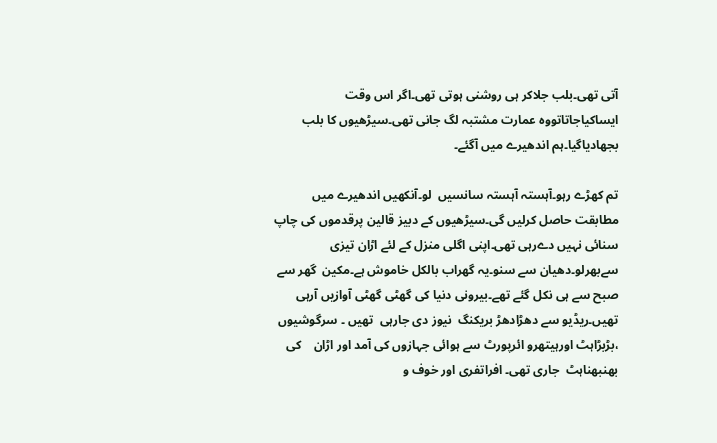آتی تھی۔بلب جلاکر ہی روشنی ہوتی تھی۔اگر اس وقت ایساکیاجاتاتووہ عمارت مشتبہ لگ جانی تھی۔سیڑھیوں کا بلب بجھادیاگیا۔ہم اندھیرے میں آگئے۔

تم کھڑے رہو۔آہستہ آہستہ سانسیں  لو۔آنکھیں اندھیرے میں مطابقت حاصل کرلیں گی۔سیڑھیوں کے دبیز قالین پرقدموں کی چاپ سنائی نہیں دےرہی تھی۔اپنی اگلی منزل کے لئے اڑان تیزی سےبھرلو۔دھیان سے سنو۔یہ گھراب بالکل خاموش ہے۔مکین  گھر سے صبح سے ہی نکل گئے تھے۔بیرونی دنیا کی گھٹی گھٹی آوازیں آرہی تھیں۔ریڈیو سے دھڑادھڑ بریکنگ  نیوز دی جارہی  تھیں ۔ سرگوشیوں ،بڑبڑاہٹ اورہیتھرو ائرپورٹ سے ہوائی جہازوں کی آمد اور اڑان    کی بھنبھناہٹ  جاری تھی۔ افراتفری اور خوف و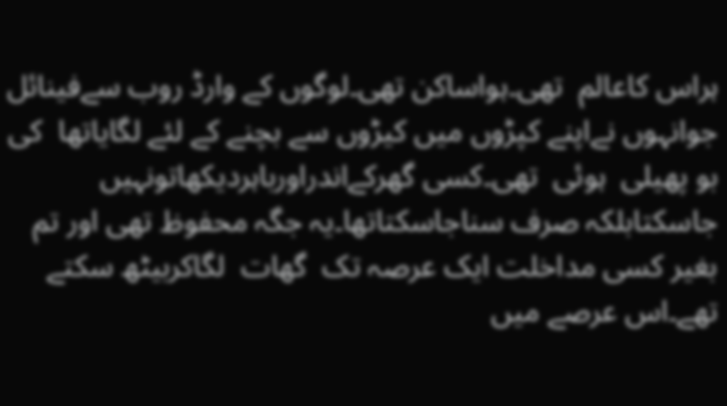ہراس کاعالم  تھی۔ہواساکن تھی۔لوگوں کے وارڈ روب سےفینائل جوانہوں نےاپنے کپڑوں میں کیڑوں سے بچنے کے لئے لگایاتھا  کی بو پھیلی  ہوئی  تھی۔کسی گھرکےاندراورباہردیکھاتونہیں جاسکتابلکہ صرف سناجاسکتاتھا۔یہ جگہ محفوظ تھی اور تم  بغیر کسی مداخلت ایک عرصہ تک  گھات  لگاکربیٹھ سکتے تھے۔اس عرصے میں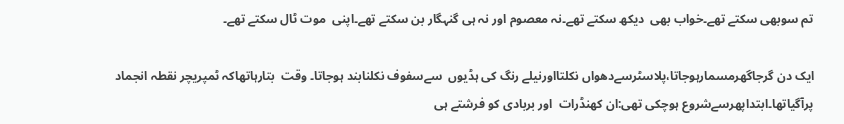تم سوبھی سکتے تھے۔خواب بھی  دیکھ سکتے تھے۔نہ معصوم اور نہ ہی گنہگار بن سکتے تھے۔اپنی  موت ٹال سکتے تھے۔

ایک دن گرجاگھرمسمارہوجاتا،پلاسٹرسےدھواں نکلتااورنیلے رنگ کی ہڈیوں  سےسفوف نکلنابند ہوجاتا۔ وقت  بتارہاتھاکہ ٹمپریچر نقطہ انجماد پرآگیاتھا۔ابتداپھرسےشروع ہوچکی تھی:ان کھنڈرات  اور بربادی کو فرشتے ہی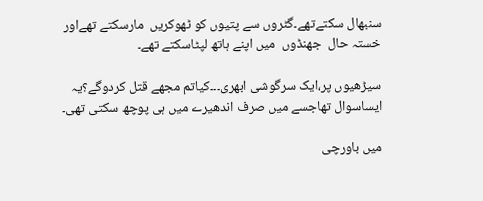سنبھال سکتےتھے۔گٹروں سے پتیوں کو ٹھوکریں  مارسکتے تھےاور خستہ حال  جھنڈوں  میں اپنے ہاتھ لپٹاسکتے تھے۔

سیڑھیوں پر،ایک سرگوشی ابھری۔۔۔کیاتم مجھے قتل کردوگے؟یہ ایساسوال تھاجسے میں صرف اندھیرے میں ہی پوچھ سکتی تھی۔

میں باورچی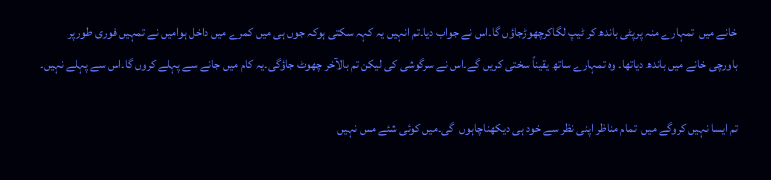خانے میں  تمہارے منہ پرپٹی باندھ کر ٹیپ لگاکرچھوڑجاؤں گا۔اس نے جواب دیا۔تم انہیں یہ کہہ سکتی ہوکہ جوں ہی میں کمرے میں داخل ہوامیں نے تمہیں فوری طورپر باورچی خانے میں باندھ دیاتھا۔ وہ تمہارے ساتھ یقیناً سختی کریں گے۔اس نے سرگوشی کی لیکن تم بالآخر چھوٹ جاؤگی۔یہ کام میں جانے سے پہلے کروں گا۔اس سے پہلے نہیں۔

تم ایسا نہیں کروگے میں  تمام مناظر اپنی نظر سے خود ہی دیکھناچاہوں  گی۔میں کوئی شئے مس نہیں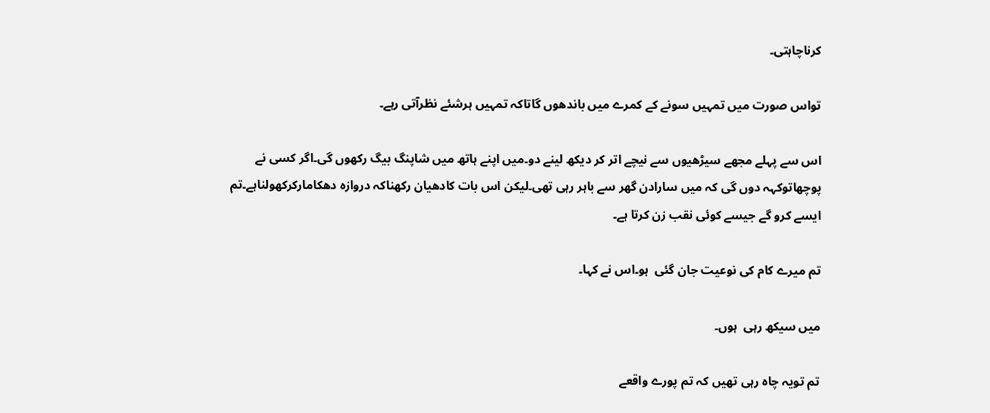کرناچاہتی۔

تواس صورت میں تمہیں سونے کے کمرے میں باندھوں گاتاکہ تمہیں ہرشئے نظرآتی رہے۔

اس سے پہلے مجھے سیڑھیوں سے نیچے اتر کر دیکھ لینے دو۔میں اپنے ہاتھ میں شاپنگ بیگ رکھوں گی۔اگر کسی نے پوچھاتوکہہ دوں گی کہ میں سارادن گھر سے باہر رہی تھی۔لیکن اس بات کادھیان رکھناکہ دروازہ دھکامارکرکھولناہے۔تم ایسے کرو گے جیسے کوئی نقب زن کرتا ہے۔

تم میرے کام کی نوعیت جان گئی  ہو۔اس نے کہا۔

میں سیکھ رہی  ہوں۔

تم تویہ چاہ رہی تھیں کہ تم پورے واقعے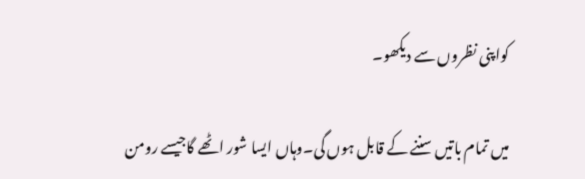کواپنی نظروں سے دیکھو۔

میں تمام باتیں سننے کے قابل ہوں گی۔وہاں ایسا شور اٹھے گاجیسے رومن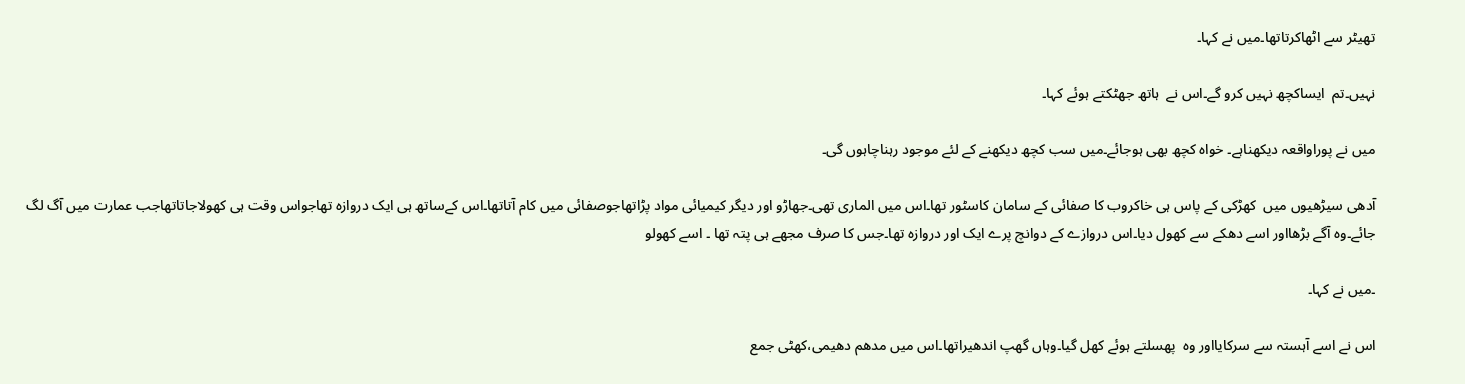تھیٹر سے اٹھاکرتاتھا۔میں نے کہا۔

نہیں۔تم  ایساکچھ نہیں کرو گے۔اس نے  ہاتھ جھٹکتے ہوئے کہا۔

میں نے پوراواقعہ دیکھناہے۔ خواہ کچھ بھی ہوجائے۔میں سب کچھ دیکھنے کے لئے موجود رہناچاہوں گی۔

آدھی سیڑھیوں میں  کھڑکی کے پاس ہی خاکروب کا صفائی کے سامان کاسٹور تھا۔اس میں الماری تھی۔جھاڑو اور دیگر کیمیائی مواد پڑاتھاجوصفائی میں کام آتاتھا۔اس کےساتھ ہی ایک دروازہ تھاجواس وقت ہی کھولاجاتاتھاجب عمارت میں آگ لگ جائے۔وہ آگے بڑھااور اسے دھکے سے کھول دیا۔اس دروازے کے دوانچ پرے ایک اور دروازہ تھا۔جس کا صرف مجھے ہی پتہ تھا ۔ اسے کھولو

۔میں نے کہا۔

اس نے اسے آہستہ سے سرکایااور وہ  پھسلتے ہوئے کھل گیا۔وہاں گھپ اندھیراتھا۔اس میں مدھم دھیمی،کھٹی جمع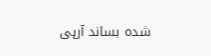شدہ بساند آرہی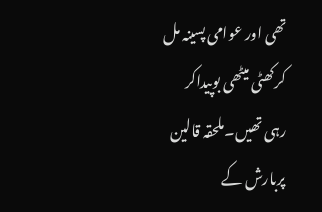تھی اور عوامی پسینہ مل کرکھٹی میٹھی بوپیداکر   رہی تھیں۔ملحقہ قالین پربارش کے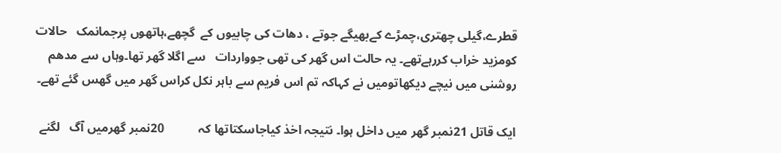قطرے،گیلی چھتری،چمڑے کےبھیگے جوتے ، دھات کی چابیوں کے  گچھے،ہاتھوں پرجمانمک   حالات کومزید خراب کررہےتھے۔ یہ حالت اس گھر کی تھی جوواردات   سے اگلا گھر تھا۔وہاں سے مدھم روشنی میں نیچے دیکھاتومیں نے کہاکہ تم اس فریم سے باہر نکل کراس گھر میں گھس گئے تھے۔

ایک قاتل 21نمبر گھر میں داخل ہوا۔ نتیجہ اخذ کیاجاسکتاتھا کہ           20نمبر گھرمیں آگ   لگنے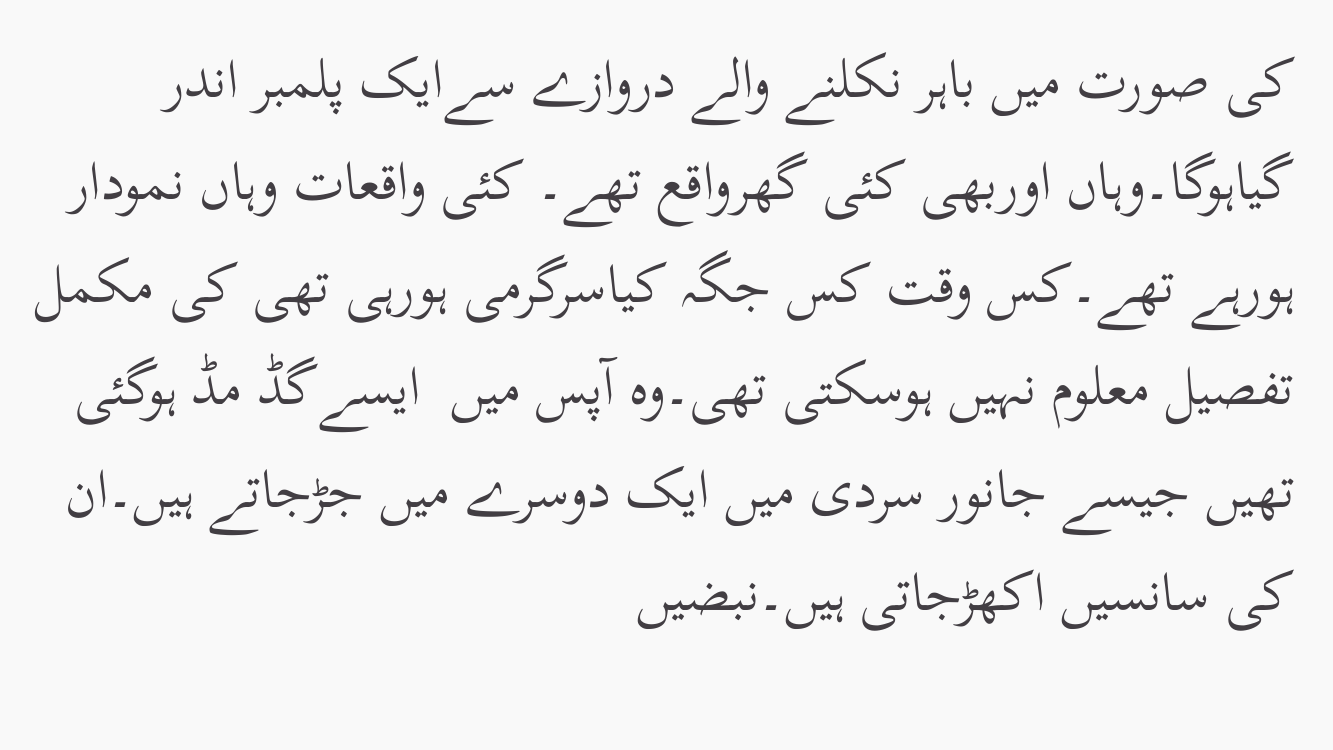کی صورت میں باہر نکلنے والے دروازے سےایک پلمبر اندر گیاہوگا۔وہاں اوربھی کئی گھرواقع تھے۔ کئی واقعات وہاں نمودار ہورہے تھے۔کس وقت کس جگہ کیاسرگرمی ہورہی تھی کی مکمل تفصیل معلوم نہیں ہوسکتی تھی۔وہ آپس میں  ایسےگڈ مڈ ہوگئی تھیں جیسے جانور سردی میں ایک دوسرے میں جڑجاتے ہیں۔ان کی سانسیں اکھڑجاتی ہیں۔نبضیں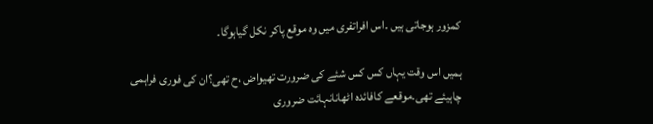کمزور ہوجاتی ہیں ۔اس افراتفری میں وہ موقع پاکر نکل گیاہوگا۔

ہمیں اس وقت یہاں کس کس شئے کی ضرورت تھیواض ،ح تھی؟ان کی فوری فراہمی چاہیئے تھی۔موقعے کافائدہ اٹھانانہائت ضروری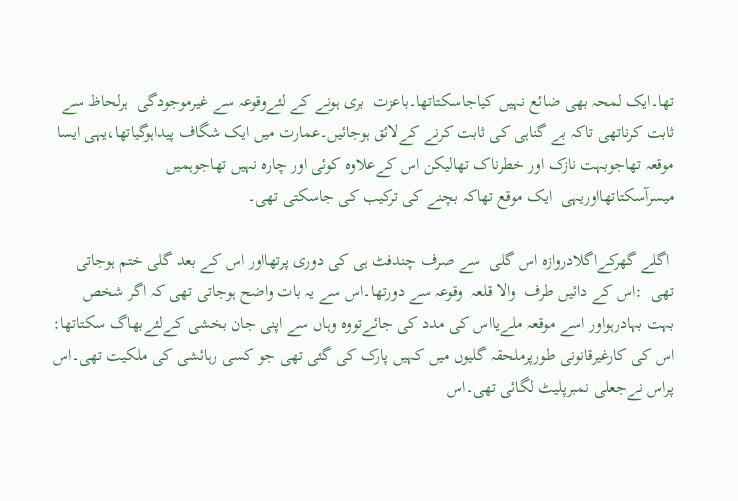تھا۔ایک لمحہ بھی ضائع نہیں کیاجاسکتاتھا۔باعزت  بری ہونے کے لئےوقوعہ سے غیرموجودگی  ہرلحاظ سے ثابت کرناتھی تاکہ بے گناہی کی ثابت کرنے کےلائق ہوجائیں۔عمارت میں ایک شگاف پیداہوگیاتھا،یہی ایسا موقعہ تھاجوبہت نازک اور خطرناک تھالیکن اس کےعلاوہ کوئی اور چارہ نہیں تھاجوہمیں میسرآسکتاتھااوریہی  ایک موقع تھاکہ بچنے کی ترکیب کی جاسکتی تھی۔

 اگلے گھرکےاگلادروازہ اس گلی  سے صرف چندفٹ ہی کی دوری پرتھااور اس کے بعد گلی ختم ہوجاتی تھی  :اس کے دائیں طرف  والا قلعہ  وقوعہ سے دورتھا۔اس سے یہ بات واضح ہوجاتی تھی کہ اگر شخص بہت بہادرہواور اسے موقعہ ملےیااس کی مدد کی جائےتووہ وہاں سے اپنی جان بخشی کےلئےبھاگ سکتاتھا: اس کی کارغیرقانونی طورپرملحقہ گلیوں میں کہیں پارک کی گئی تھی جو کسی رہائشی کی ملکیت تھی۔اس پراس نےجعلی نمبرپلیٹ لگائی تھی۔اس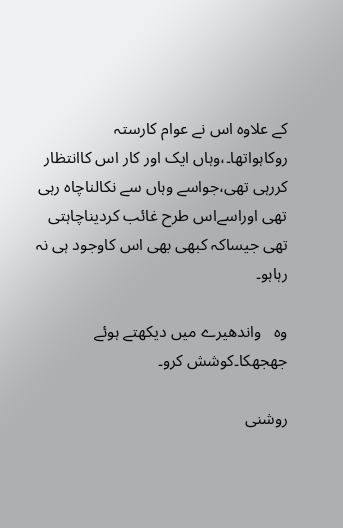کے علاوہ اس نے عوام کارستہ روکاہواتھا۔،وہاں ایک اور کار اس کاانتظار کررہی تھی،جواسے وہاں سے نکالناچاہ رہی تھی اوراسےاس طرح غائب کردیناچاہتی تھی جیساکہ کبھی بھی اس کاوجود ہی نہ رہاہو۔

وہ   واندھیرے میں دیکھتے ہوئے جھجھکا۔کوشش کرو۔

روشنی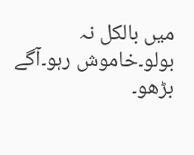میں بالکل نہ بولو۔خاموش رہو۔آگے بڑھو۔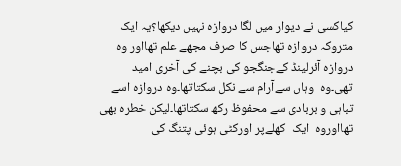کیاکسی نے دیوار میں لگا دروازہ نہیں دیکھا؟یہ ایک متروکہ دروازہ تھاجس کا صرف مجھے علم تھااور وہ دروازہ آئرلینڈ کےجنگجو کی بچنے کی آخری امید تھی۔وہ  وہاں سےآرام سے نکل سکتاتھا۔وہ دروازہ اسے تباہی و بربادی سے محفوظ رکھ سکتاتھا۔لیکن خطرہ بھی تھااوروہ  ایک  کھلےپر اورکٹی ہوئی پتنگ کی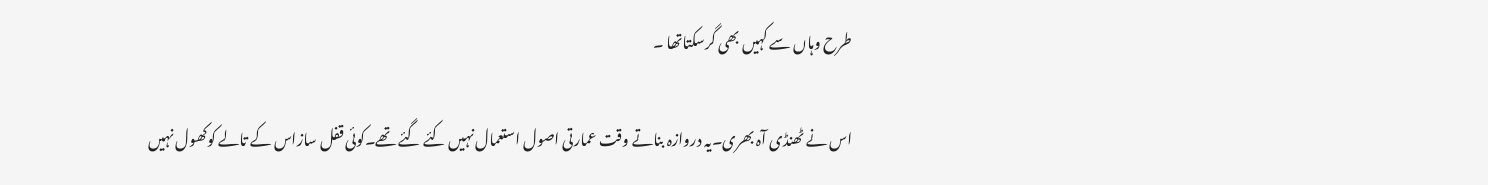طرح وہاں سے کہیں بھی گرسکتاتھا ۔

اس نے ٹھنڈی آہ بھری۔یہ دروازہ بناتے وقت عمارتی اصول استعمال نہیں کئے گئے تھے۔کوئی قفل سازاس کے تالے کوکھول نہیں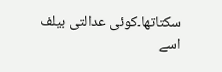سکتاتھا۔کوئی عدالتی بیلف اسے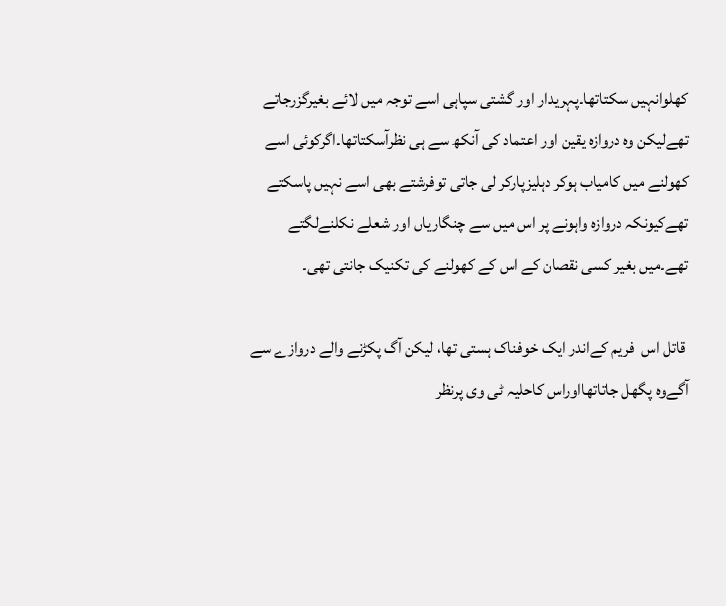کھلوانہیں سکتاتھا۔پہریدار اور گشتی سپاہی اسے توجہ میں لائے بغیرگزرجاتے تھےلیکن وہ دروازہ یقین اور اعتماد کی آنکھ سے ہی نظرآسکتاتھا۔اگرکوئی اسے کھولنے میں کامیاب ہوکر دہلیزپارکر لی جاتی توفرشتے بھی اسے نہیں پاسکتے تھےکیونکہ دروازہ واہونے پر اس میں سے چنگاریاں اور شعلے نکلنےلگتے تھے۔میں بغیر کسی نقصان کے اس کے کھولنے کی تکنیک جانتی تھی۔

 قاتل اس  فریم کےاندر ایک خوفناک ہستی تھا، لیکن آگ پکڑنے والے دروازے سے آگےوہ پگھل جاتاتھااوراس کاحلیہ ٹی وی پرنظر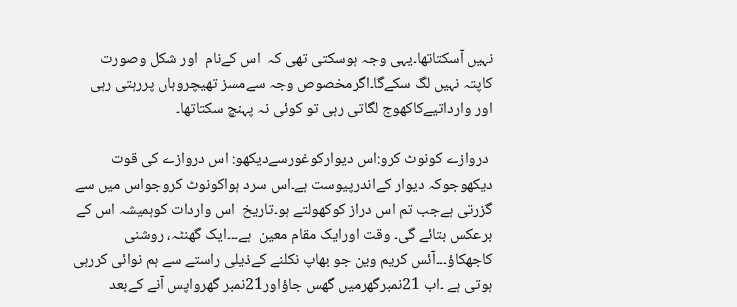نہیں آسکتاتھا۔یہی وجہ ہوسکتی تھی کہ  اس کےنام  اور شکل وصورت کاپتہ نہیں لگ سکےگا۔اگرمخصوص وجہ سےمسز تھیچروہاں پررہتی رہی  اور وارداتیےکاکھوج لگاتی رہی تو کوئی نہ پہنچ سکتاتھا۔

 دروازے کونوٹ کرو:اس دیوارکوغورسےدیکھو: اس دروازے کی قوت دیکھوجوکہ دیوار کےاندرپیوست ہے۔اس سرد ہواکونوٹ کروجواس میں سے گزرتی ہےجب تم اس دراز کوکھولتے ہو۔تاریخ  اس واردات کوہمیشہ اس کے برعکس بتائے گی۔ وقت اورایک مقام معین  ہے۔۔۔ایک گھنٹہ، روشنی کاجھکاؤ۔۔۔آئس کریم وین جو بھاپ نکلنے کےذیلی راستے سے ہم نوائی کررہی ہوتی ہے ۔اب 21نمبرگھرمیں گھس جاؤاور21نمبر گھرواپس آنے کےبعد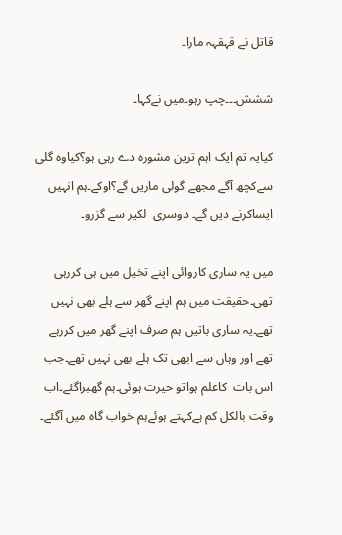قاتل نے قہقہہ مارا۔

ششش۔۔۔چپ رہو۔میں نےکہا۔

کیایہ تم ایک اہم ترین مشورہ دے رہی ہو؟کیاوہ گلی سےکچھ آگے مجھے گولی ماریں گے؟اوکے۔ہم انہیں ایساکرنے دیں گے۔ دوسری  لکیر سے گزرو۔

میں یہ ساری کاروائی اپنے تخیل میں ہی کررہی تھی۔حقیقت میں ہم اپنے گھر سے ہلے بھی نہیں تھے۔یہ ساری باتیں ہم صرف اپنے گھر میں کررہے تھے اور وہاں سے ابھی تک ہلے بھی نہیں تھے۔جب اس بات  کاعلم ہواتو حیرت ہوئی۔ہم گھبراگئے۔اب وقت بالکل کم ہےکہتے ہوئےہم خواب گاہ میں آگئے۔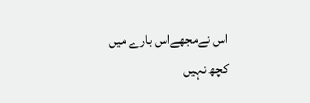اس نےمجھےاس بارے میں کچھ نہیں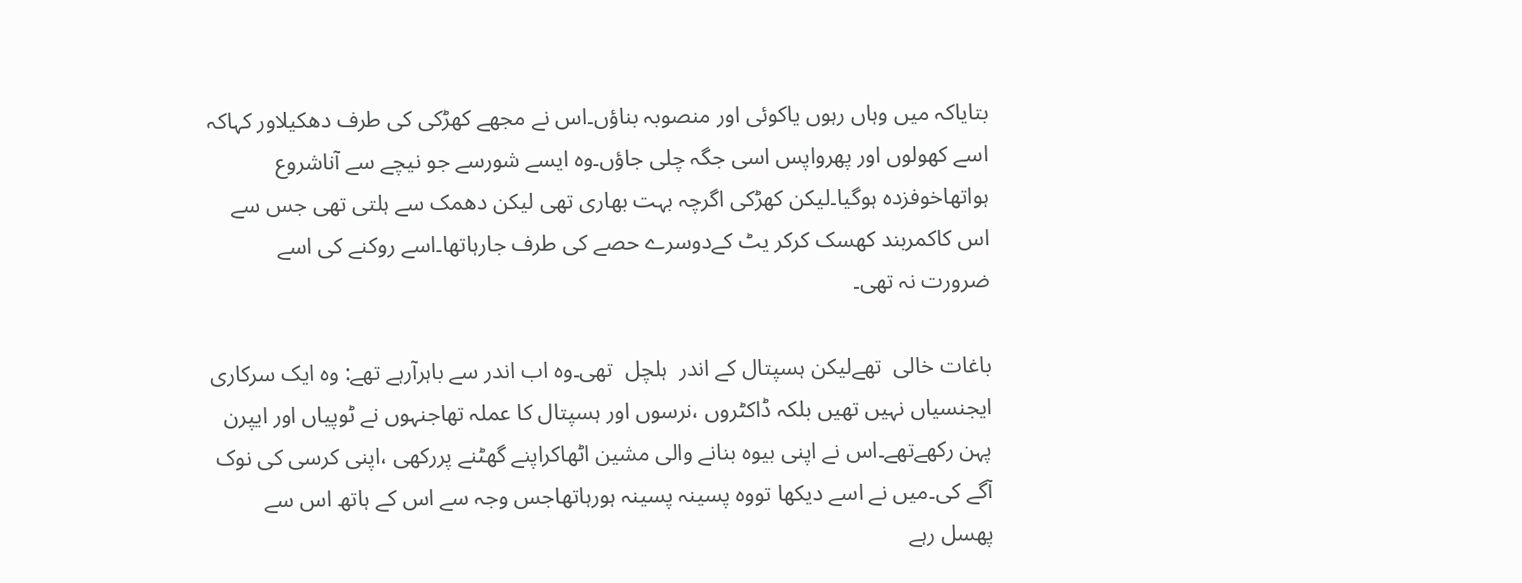بتایاکہ میں وہاں رہوں یاکوئی اور منصوبہ بناؤں۔اس نے مجھے کھڑکی کی طرف دھکیلاور کہاکہ اسے کھولوں اور پھرواپس اسی جگہ چلی جاؤں۔وہ ایسے شورسے جو نیچے سے آناشروع  ہواتھاخوفزدہ ہوگیا۔لیکن کھڑکی اگرچہ بہت بھاری تھی لیکن دھمک سے ہلتی تھی جس سے اس کاکمربند کھسک کرکر یٹ کےدوسرے حصے کی طرف جارہاتھا۔اسے روکنے کی اسے ضرورت نہ تھی۔

باغات خالی  تھےلیکن ہسپتال کے اندر  ہلچل  تھی۔وہ اب اندر سے باہرآرہے تھے: وہ ایک سرکاری ایجنسیاں نہیں تھیں بلکہ ڈاکٹروں ،نرسوں اور ہسپتال کا عملہ تھاجنہوں نے ٹوپیاں اور ایپرن  پہن رکھےتھے۔اس نے اپنی بیوہ بنانے والی مشین اٹھاکراپنے گھٹنے پررکھی ،اپنی کرسی کی نوک آگے کی۔میں نے اسے دیکھا تووہ پسینہ پسینہ ہورہاتھاجس وجہ سے اس کے ہاتھ اس سے پھسل رہے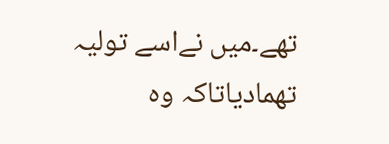تھے۔میں نےاسے تولیہ تھمادیاتاکہ وہ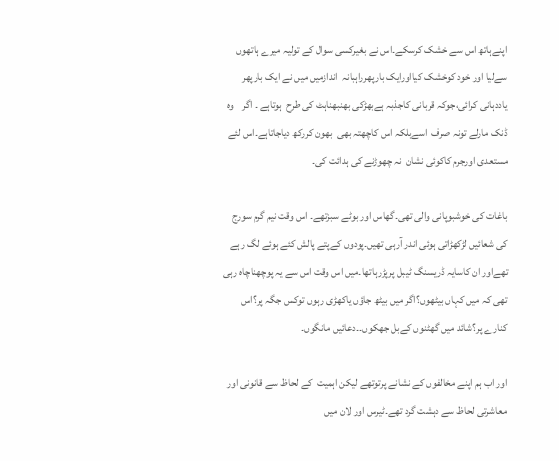اپنےہاتھ اس سے خشک کرسکے۔اس نے بغیرکسی سوال کے تولیہ میرے ہاتھوں سےلیا اور خود کوخشک کیااورایک بارپھرراہبانہ  اندازمیں میں نے ایک بارپھر یاددہانی کرائی،جوکہ قربانی کاجذبہ ہےبھڑکی بھنبھناہٹ کی طرح  ہوتاہے ۔ اگر    وہ ڈنک مارلے تونہ صرف  اسےبلکہ اس کاچھتہ بھی  بھون کررکھ دیاجاتاہے۔اس لئے مستعدی اورجرم کاکوئی نشان  نہ چھوڑنے کی ہدائت کی۔

باغات کی خوشبوپانی والی تھی۔گھاس اور بوٹے سبزتھے۔ اس وقت نیم گرم سورج کی شعائیں لڑکھڑاتی ہوئی اندر آرہی تھیں۔پودوں کےپتے پالش کئے ہوئے لگ رہے تھےاور ان کاسایہ ڈریسنگ ٹیبل پرپڑرہاتھا۔میں اس وقت اس سے یہ پوچھناچاہ رہی تھی کہ میں کہاں بیٹھوں؟اگر میں بیٹھ جاؤں یاکھڑی رہوں توکس جگہ پر؟اس کنارے پر؟شائد میں گھٹنوں کےبل جھکوں۔۔دعائیں مانگوں۔

اور اب ہم اپنے مخالفوں کے نشانے پرتوتھے لیکن اہمیت  کے لحاظ سے قانونی اور معاشرتی لحاظ سے دہشت گرد تھے۔ٹیرس اور لان میں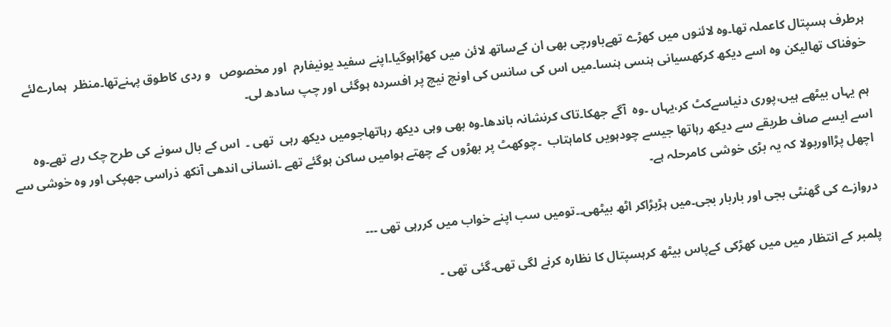ہرطرف ہسپتال کاعملہ تھا۔وہ لائنوں میں کھڑے تھےباورچی بھی ان کےساتھ لائن میں کھڑاہوگیا۔اپنے سفید یونیفارم  اور مخصوص   و ردی کاطوق پہنےتھا۔منظر  ہمارےلئے خوفناک تھالیکن وہ اسے دیکھ کرکھسیانی ہنسی ہنسا۔میں اس کی سانس کی اونچ نیچ پر افسردہ ہوگئی اور چپ سادھ لی۔

ہم یہاں بیٹھے ہیں،پوری دنیاسےکٹ کر،یہاں ۔وہ  آگے جھکا۔تاک کرنشانہ باندھا۔وہ بھی وہی دیکھ رہاتھاجومیں دیکھ رہی  تھی ۔  اس کے بال سونے کی طرح چک رہے تھے۔وہ اسے ایسے صاف طریقے سے دیکھ رہاتھا جیسے چودہویں کاماہتاب  ۔چوکھٹ پر بھڑوں کے چھتے ہوامیں ساکن ہوگئے تھے ۔انسانی اندھی آنکھ ذراسی جھپکی اور وہ خوشی سے اچھل پڑااوربولا کہ یہ بڑی خوشی کامرحلہ ہے۔

دروازے کی گھنٹی بجی اور باربار بجی۔میں ہڑبڑاکر اٹھ بیٹھی۔۔تومیں سب اپنے خواب میں کررہی تھی ۔۔۔

پلمبر کے انتظار میں میں کھڑکی کےپاس بیٹھ کرہسپتال کا نظارہ کرنے لگی تھی۔گئی تھی ۔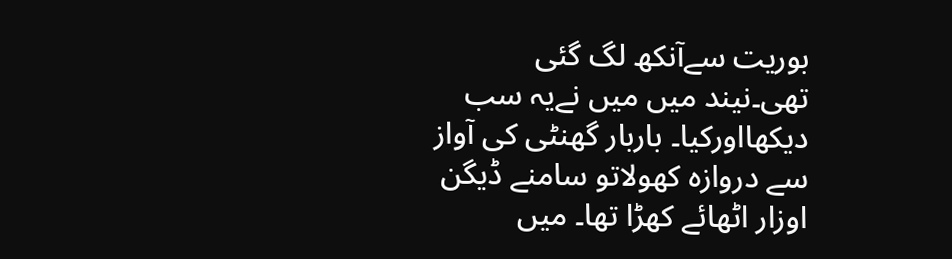بوریت سےآنکھ لگ گئی تھی۔نیند میں میں نےیہ سب دیکھااورکیا۔ باربار گھنٹی کی آواز سے دروازہ کھولاتو سامنے ڈیگن اوزار اٹھائے کھڑا تھا۔ میں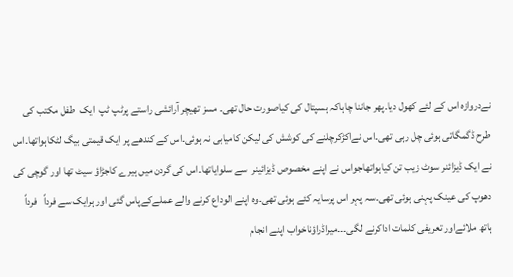نےدروازہ اس کے لئے کھول دیا۔پھر جاننا چاہاکہ ہسپتال کی کیاصورت حال تھی۔ مسز تھیچر آرائشی راستے پرٹپ ٹپ  ایک  طفل مکتب کی طرح ڈگمگاتی ہوئی چل رہی تھی۔اس نےاکڑکرچلنے کی کوشش کی لیکن کامیابی نہ ہوئی۔اس کے کندھے پر ایک قیمتی بیگ لٹکاہواتھا۔اس نے ایک ڈیزائنر سوٹ زیب تن کیاہواتھاجواس نے اپنے مخصوص ڈیزائینر  سے سلوایاتھا۔اس کی گردن میں ہیرے کاجڑاؤ سیٹ تھا اور گوچی کی دھوپ کی عینک پہنی ہوئی تھی۔سہ پہر اس پرسایہ کئے ہوئی تھی۔وہ اپنے الوداع کرنے والے عملےکےپاس گئی اور ہرایک سے فرداً   فرداً  ہاتھ ملائےاور تعریفی کلمات اداکرنے لگی۔۔۔میراڈراؤناخواب اپنے انجام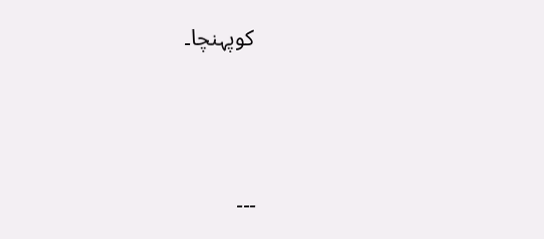کوپہنچا۔



۔۔۔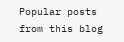Popular posts from this blog